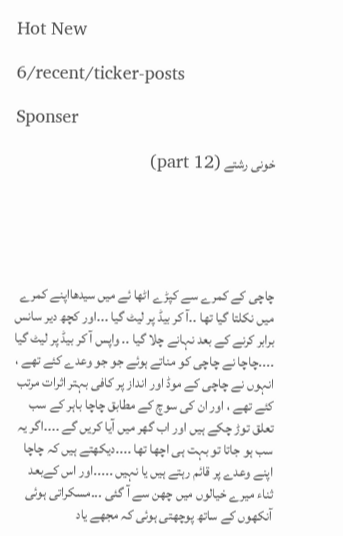Hot New

6/recent/ticker-posts

Sponser

خونی رشتے (part 12)





چاچی کے کمرے سے کپڑے اٹھا ئے میں سیدھااپنے کمرے میں نکلتا گیا تھا ۔۔آ کر بیڈ پر لیٹ گیا ۔۔۔اور کچھ دیر سانس برابر کرنے کے بعد نہانے چلا گیا ۔۔ واپس آ کر بیڈ پر لیٹ گیا ۔۔۔۔چاچا نے چاچی کو مناتے ہوئے جو جو وعدے کئے تھے ، انہوں نے چاچی کے موڈ اور انداز پر کافی بہتر اثرات مرتب کئے تھے ، اور ان کی سوچ کے مطابق چاچا باہر کے سب تعلق توڑ چکے ہیں اور اب گھر میں آیا کریں گے ۔۔۔۔اگر یہ سب ہو جاتا تو بہت ہی اچھا تھا ۔۔۔۔دیکھتے ہیں کہ چاچا اپنے وعدے پر قائم رہتے ہیں یا نہیں ۔۔۔۔۔اور اس کےبعد ثناء میرے خیالوں میں چھن سے آ گئی ۔۔۔مسکراتی ہوئی آنکھوں کے ساتھ پوچھتی ہوئی کہ مجھے یاد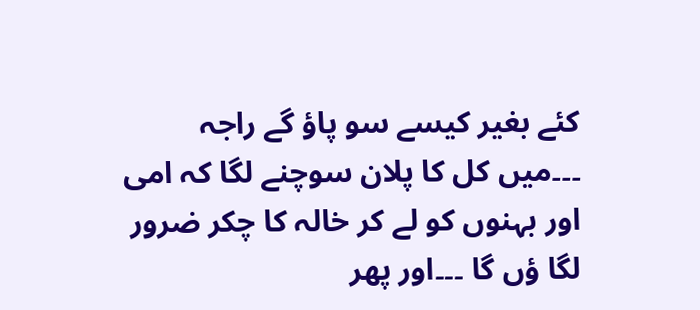کئے بغیر کیسے سو پاؤ گے راجہ ۔۔۔میں کل کا پلان سوچنے لگا کہ امی اور بہنوں کو لے کر خالہ کا چکر ضرور لگا ؤں گا ۔۔۔اور پھر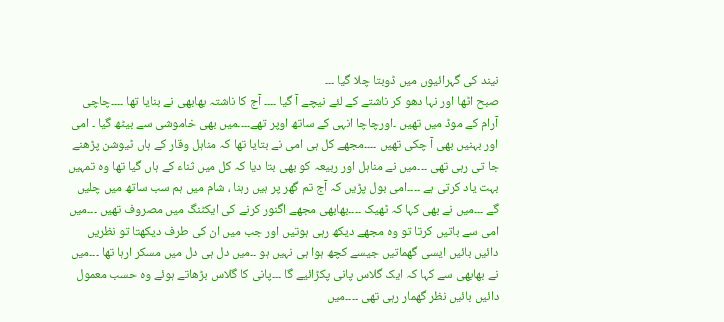نیند کی گہرائیوں میں ڈوبتا چلا گیا ۔۔۔
صبح اٹھا اور نہا دھو کر ناشتے کے لئے نیچے آ گیا ۔۔۔۔ آج کا ناشتہ بھابھی نے بنایا تھا ۔۔۔۔چاچی آرام کے موڈ میں تھیں ۔اورچاچا انہی کے ساتھ اوپر تھے۔۔۔۔میں بھی خاموشی سے بیٹھ گیا ۔ امی اور بہنیں بھی آ چکی تھیں ۔۔۔۔مجھے کل ہی امی نے بتایا تھا کہ مناہل وقار کے ہاں ٹیوشن پڑھنے جا تی رہی تھی ۔۔۔میں نے مناہل اور ربیعہ کو بھی بتا دیا کہ کل میں ثناء کے ہاں گیا تھا وہ تمہیں بہت یاد کرتی ہے ۔۔۔۔امی بول پڑیں کہ آج تم گھر پر ہیں رہنا ، شام میں ہم سب ساتھ میں چلیں گے ۔۔۔میں نے بھی کہا کہ ٹھیک ۔۔۔۔بھابھی مجھے اگنور کرنے کی ایکٹنگ میں مصروف تھیں ۔۔۔میں امی سے باتیں کرتا تو وہ مجھے دیکھ رہی ہوتیں اور جب میں ان کی طرف دیکھتا تو نظریں دائیں بائیں ایسی گھماتیں جیسے کچھ ہوا ہی نہیں ہو ۔۔میں دل ہی دل میں مسکر ارہا تھا ۔۔۔میں نے بھابھی سے کہا کہ ایک گلاس پانی پکڑائیے گا ۔۔۔پانی کا گلاس بڑھاتے ہوئے وہ حسب معمول دائیں بائیں نظر گھمار رہی تھی ۔۔۔۔میں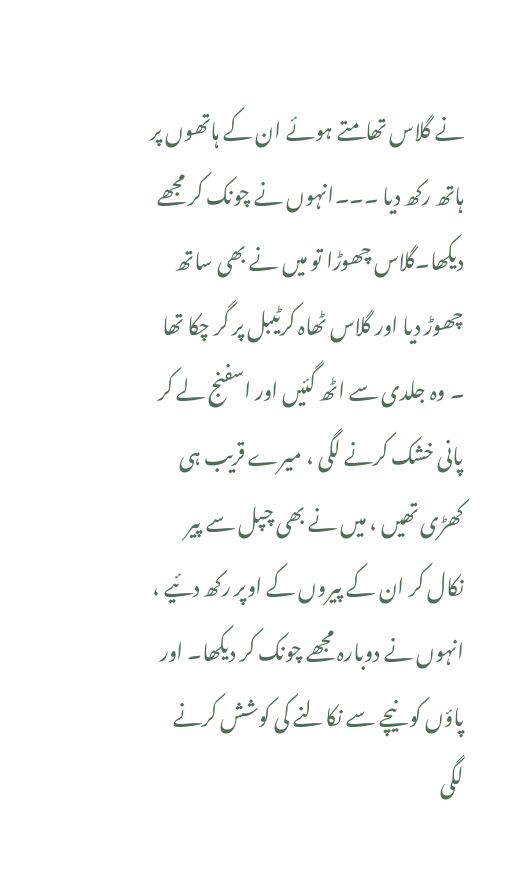نے گلاس تھامتے ہوئے ان کے ہاتھوں پر ہاتھ رکھ دیا ۔۔۔انہوں نے چونک کر مجھے دیکھا۔گلاس چھوڑا تو میں نے بھی ساتھ چھوڑ دیا اور گلاس ٹھاہ کرٹیبل پر گر چکا تھا ۔ وہ جلدی سے اٹھ گئیں اور اسفنج لے کر پانی خشک کرنے لگی ، میرے قریب ہی کھڑی تھیں ، میں نے بھی چپل سے پیر نکال کر ان کے پیروں کے اوپر رکھ دئیے ، انہوں نے دوبارہ مجھے چونک کر دیکھا۔ اور پاؤں کو نیچے سے نکالنے کی کوشش کرنے لگی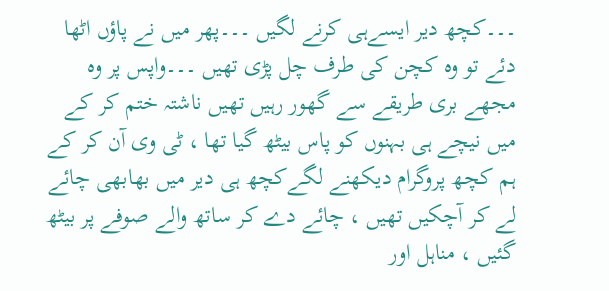۔۔۔کچھ دیر ایسےہی کرنے لگیں ۔۔۔پھر میں نے پاؤں اٹھا دئے تو وہ کچن کی طرف چل پڑی تھیں ۔۔۔واپس پر وہ مجھے بری طریقے سے گھور رہیں تھیں ناشتہ ختم کر کے میں نیچے ہی بہنوں کو پاس بیٹھ گیا تھا ، ٹی وی آن کر کے ہم کچھ پروگرام دیکھنے لگےکچھ ہی دیر میں بھابھی چائے لے کر آچکیں تھیں ، چائے دے کر ساتھ والے صوفے پر بیٹھ گئیں ، مناہل اور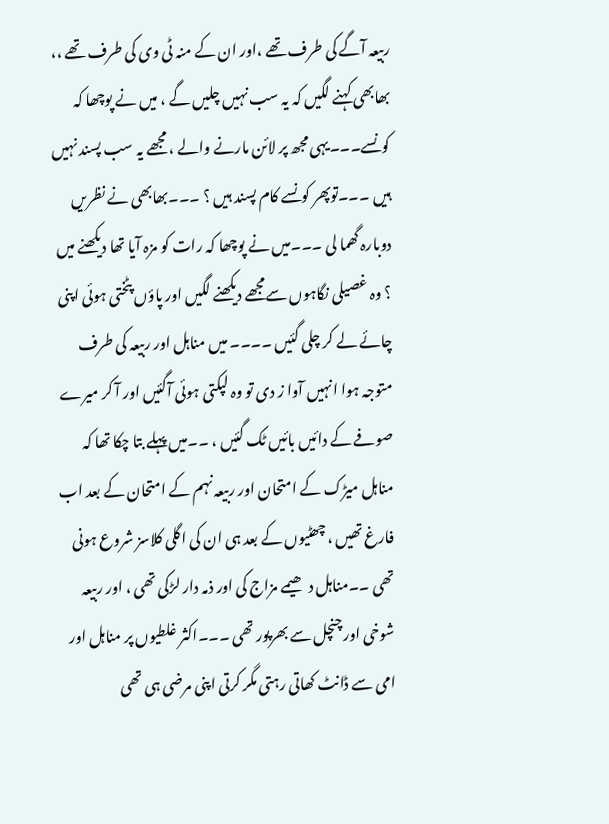ربیعہ آگے کی طرف تھے ،اور ان کے منہ ٹی وی کی طرف تھے ،، بھابھی کہنے لگیں کہ یہ سب نہیں چلیں گے ، میں نے پوچھا کہ کونسے۔۔۔یہی مجھ پر لائن مارنے والے ، مجھے یہ سب پسند نہیں ہیں ۔۔۔توپھر کونسے کام پسند ہیں ؟ ۔۔۔بھابھی نے نظریں دوبارہ گھما لی ۔۔۔میں نے پوچھا کہ رات کو مزہ آیا تھا دیکھنے میں ؟ وہ غصیلی نگاہوں سےمجھے دیکھنے لگیں اور پاؤں پٹختی ہوئی اپنی چائے لے کر چلی گئیں ۔۔۔۔ میں مناہل اور ربیعہ کی طرف متوجہ ہوا انہیں آوا ز دی تو وہ لپکتی ہوئی آگئیں اور آ کر میرے صوفے کے دائیں بائیں ٹک گئیں ، ۔۔میں پہلے بتا چکا تھا کہ مناہل میڑک کے امتحان اور ربیعہ نہم کے امتحان کے بعد اب فارغ تھیں ، چھٹیوں کے بعد ہی ان کی اگلی کلاسز شروع ہونی تھی ۔۔مناہل دھیمے مزاج کی اور ذمہ دار لڑکی تھی ، اور ربیعہ شوخی اور چنچل سے بھرپور تھی ۔۔۔اکثر غلطیوں پر مناہل اور امی سے ڈانٹ کھاتی رہتی مگر کرتی اپنی مرضی ہی تھی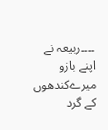۔۔۔۔ربیعہ نے اپنے بازو میرےکندھوں کے گرد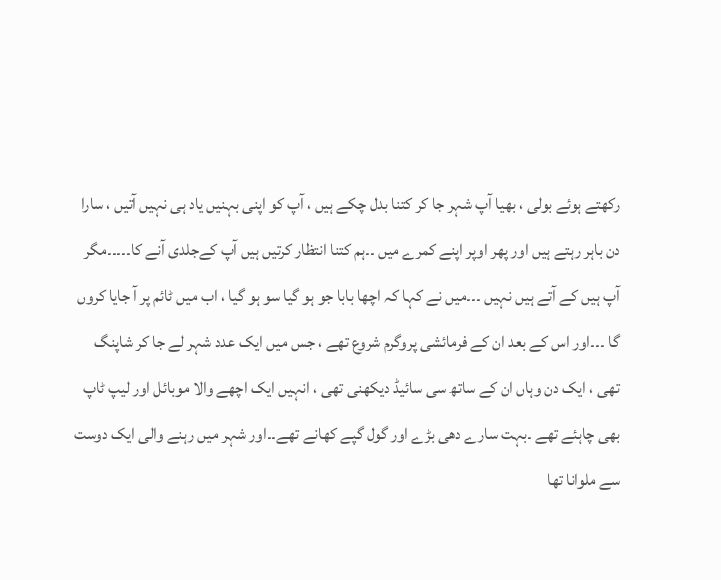رکھتے ہوئے بولی ، بھیا آپ شہر جا کر کتنا بدل چکے ہیں ، آپ کو اپنی بہنیں یاد ہی نہیں آتیں ، سارا دن باہر رہتے ہیں اور پھر اوپر اپنے کمرے میں ۔۔ہم کتنا انتظار کرتیں ہیں آپ کےجلدی آنے کا۔۔۔۔۔مگر آپ ہیں کے آتے ہیں نہیں ۔۔۔میں نے کہا کہ اچھا بابا جو ہو گیا سو ہو گیا ، اب میں ٹائم پر آ جایا کروں گا ۔۔۔اور اس کے بعد ان کے فرمائشی پروگرم شروع تھے ، جس میں ایک عدد شہر لے جا کر شاپنگ تھی ، ایک دن وہاں ان کے ساتھ سی سائیڈ دیکھنی تھی ، انہیں ایک اچھے والا موبائل اور لیپ ٹاپ بھی چاہئے تھے ۔بہت سارے دھی بڑے اور گول گپے کھانے تھے۔۔اور شہر میں رہنے والی ایک دوست سے ملوانا تھا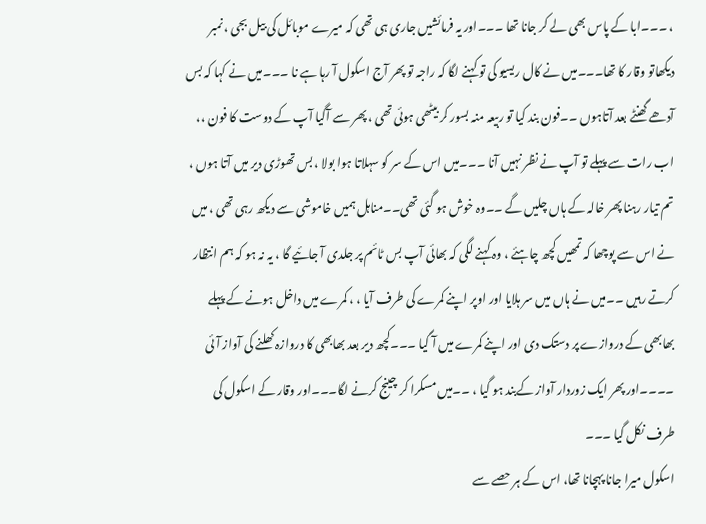، ۔۔۔ابا کے پاس بھی لے کر جانا تھا ۔۔۔اور یہ فرمائشیں جاری ہی تھی کہ میرے موبائل کی بیل بجی ، نمبر دیکھاتو وقار کا تھا۔۔۔میں نے کال ریسیو کی تو کہنے لگا کہ راجہ تو پھر آج اسکول آ رہا ہے نا ۔۔۔میں نے کہا کہ بس آدھے گھنٹے بعد آتاہوں ۔۔فون بند کیا تو ربیعہ منہ بسور کر بیٹھی ہوئی تھی ، پھر سے آگیا آپ کے دوست کا فون ،، اب رات سے پہلے تو آپ نے نظر نہیں آنا ۔۔۔میں اس کے سر کو سہلاتا ہوا بولا ، بس تھوڑی دیر میں آتا ہوں ، تم تیار رہنا پھر خالہ کے ہاں چلیں گے ۔۔وہ خوش ہو گئی تھی۔۔مناہل ہمیں خاموشی سے دیکھ رہی تھی ، میں نے اس سے پوچھا کہ تمھیں کچھ چاہئے ، وہ کہنے لگی کہ بھائی آپ بس ٹائم پر جلدی آ جائیے گا ، یہ نہ ہو کہ ہم انتظار کرتے رہیں ۔۔میں نے ہاں میں سر ہلایا اور اوپر اپنے کمرے کی طرف آیا ، ، کمرے میں داخل ہونے کے پہلے بھابھی کے دروازے پر دستک دی اور اپنے کمرے میں آ گیا ۔۔۔کچھ دیر بعد بھابھی کا دروازہ کھلنے کی آواز آئی ۔۔۔۔اور پھر ایک زوردار آواز کےبند ہو گیا ، ۔۔میں مسکرا کر چینج کرنے لگا۔۔۔اور وقار کے اسکول کی طرف نکل گیا ۔۔۔
اسکول میرا جانا پہچانا تھا، اس کے ہر حصے سے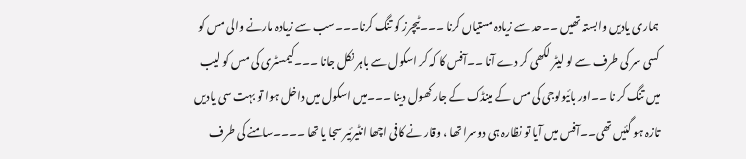ہماری یادیں وابستہ تھیں ۔۔حد سے زیادہ مستیاں کرنا ۔۔۔ٹیچرز کو تنگ کرنا۔۔۔سب سے زیادہ مارنے والی مس کو کسی سر کی طرف سے لو لیٹر لکھی کر دے آنا ۔۔آفس کا کہ کر اسکول سے باہر نکل جانا ۔۔۔کیمسٹری کی مس کو لیب میں تنگ کر نا ۔۔اور بائیولوجی کی مس کے مینڈک کے جار کھول دینا ۔۔۔میں اسکول میں داخل ہوا تو بہت سی یادیں تازہ ہو گئیں تھی۔۔آفس میں آیا تو نظارہ ہی دوسرا تھا ، وقار نے کافی اچھا انٹیرئیر سجا یا تھا ۔۔۔۔سامنے کی طرف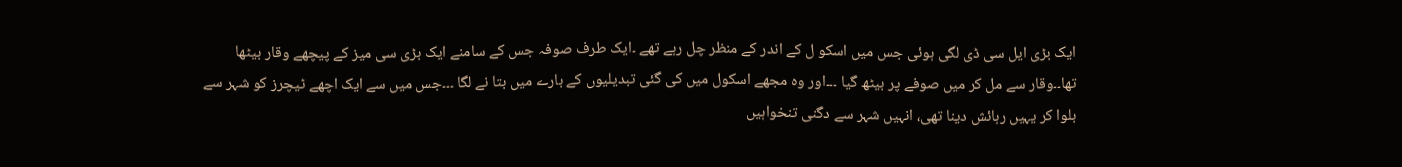ایک بڑی ایل سی ڈی لگی ہوئی جس میں اسکو ل کے اندر کے منظر چل رہے تھے ۔ایک طرف صوفہ جس کے سامنے ایک بڑی سی میز کے پیچھے وقار بیٹھا تھا۔۔وقار سے مل کر میں صوفے پر بیٹھ گیا ۔۔۔اور وہ مجھے اسکول میں کی گئی تبدیلیوں کے بارے میں بتا نے لگا ۔۔۔جس میں سے ایک اچھے ٹیچرز کو شہر سے بلوا کر یہیں رہائش دینا تھی، انہیں شہر سے دگنی تنخواہیں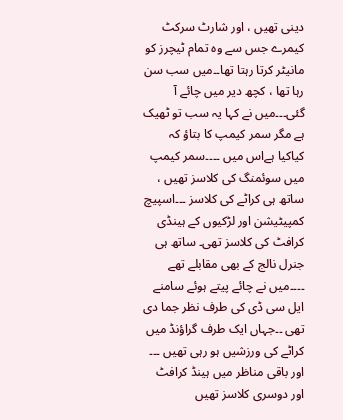دینی تھیں ، اور شارٹ سرکٹ کیمرے جس سے وہ تمام ٹیچرز کو مانیٹر کرتا رہتا تھا۔۔میں سب سن رہا تھا ، کچھ دیر میں چائے آ گئی۔۔۔میں نے کہا یہ سب تو ٹھیک ہے مگر سمر کیمپ کا بتاؤ کہ کیاکیا ہےاس میں ۔۔۔۔سمر کیمپ میں سوئمنگ کی کلاسز تھیں ، ساتھ ہی کراٹے کی کلاسز ۔۔۔اسپیچ کمپیٹیشن اور لڑکیوں کے ہینڈی کرافٹ کی کلاسز تھی۔ ساتھ ہی جنرل نالج کے بھی مقابلے تھے ۔۔۔۔میں نے چائے پیتے ہوئے سامنے ایل سی ڈی کی طرف نظر جما دی تھی ۔۔جہاں ایک طرف گراؤنڈ میں کراٹے کی ورزشیں ہو رہی تھیں ۔۔۔ اور باقی مناظر میں ہینڈ کرافٹ اور دوسری کلاسز تھیں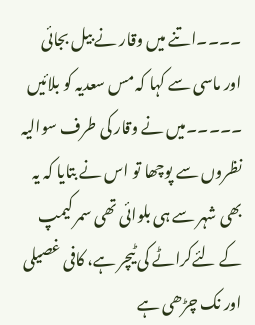۔۔۔۔اتنے میں وقار نے بیل بجائی اور ماسی سے کہا کہ مس سعدیہ کو بلائیں ۔۔۔۔۔میں نے وقار کی طرف سوالیہ نظروں سے پوچھا تو اس نے بتایا کہ یہ بھی شہر سے ہی بلوائی تھی سمر کیمپ کے لئےکراٹے کی ٹیچر ہے، کافی غصیلی اور نک چڑھی ہے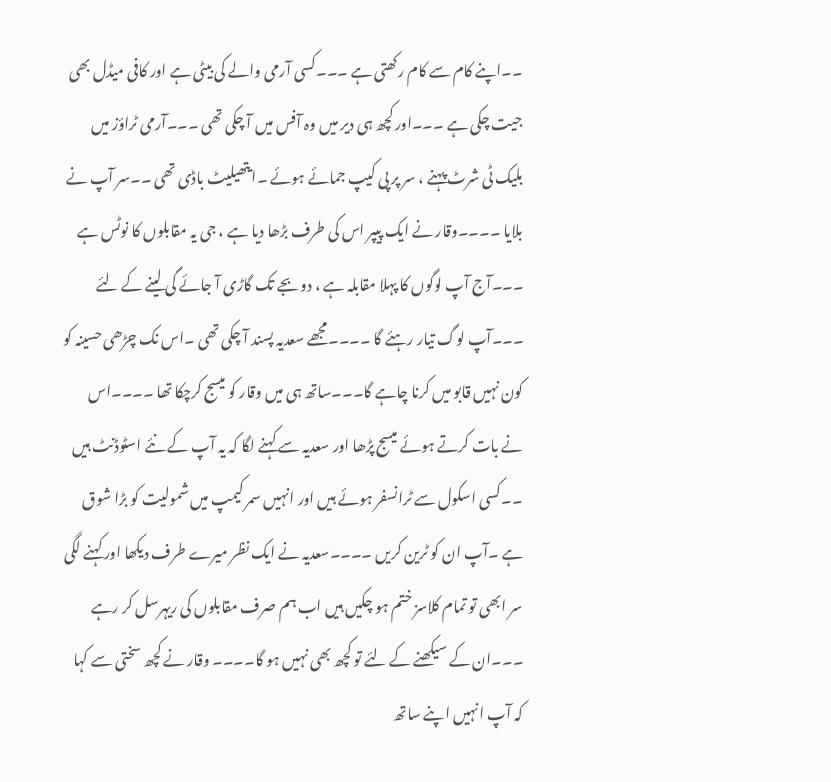۔۔اپنے کام سے کام رکھتی ہے ۔۔۔کسی آرمی والے کی بیٹی ہے اور کافی میڈل بھی جیت چکی ہے ۔۔۔اور کچھ ہی دیر میں وہ آفس میں آ چکی تھی ۔۔۔آرمی ٹراؤز میں بلیک ٹی شرٹ پہنے ، سر پر پی کیپ جمائے ہوئے ۔ایتھیلیٹ باڈی تھی ۔۔سر آپ نے بلایا ۔۔۔۔وقار نے ایک پیپر اس کی طرف بڑھا دیا ہے ، جی یہ مقابلوں کا نوٹس ہے ۔۔۔آج آپ لوگوں کا پہلا مقابلہ ہے ، دو بجے تک گاڑی آ جائے گی لینے کے لئے ۔۔۔آپ لوگ تیار رہئے گا ۔۔۔۔مجھے سعدیہ پسند آ چکی تھی ۔اس نک چڑھی حسینہ کو کون نہیں قابو میں کرنا چاہے گا۔۔۔ساتھ ہی میں وقار کو میسج کرچکا تھا ۔۔۔۔اس نے بات کرتے ہوئے میسج پڑھا اور سعدیہ سے کہنے لگا کہ یہ آپ کے نئے اسٹوڈنٹ ہیں ۔۔کسی اسکول سے ٹرانسفر ہوئے ہیں اور انہیں سمر کیمپ میں شمولیت کو بڑا شوق ہے ۔آپ ان کو ٹرین کریں ۔۔۔۔سعدیہ نے ایک نظر میرے طرف دیکھا اور کہنے لگی سر ابھی تو تمام کلاسز ختم ہو چکیں ہیں اب ہم صرف مقابلوں کی ریہرسل کر رہے ۔۔۔ان کے سیکھنے کے لئے تو کچھ بھی نہیں ہو گا۔۔۔۔ وقار نے کچھ سختی سے کہا کہ آپ انہیں اپنے ساتھ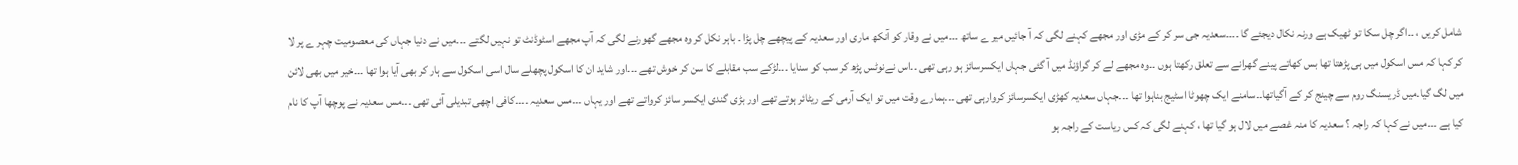شامل کریں ، ۔۔اگر چل سکا تو ٹھیک ہے ورنہ نکال دیجئے گا ۔۔۔۔سعدیہ جی سر کر کے مڑی اور مجھے کہنے لگی کہ آ جائیں میر ے ساتھ ۔۔۔میں نے وقار کو آنکھ ماری اور سعدیہ کے پیچھے چل پڑا ۔ باہر نکل کر وہ مجھے گھورنے لگی کہ آپ مجھے اسٹوڈنٹ تو نہیں لگتے ۔۔۔میں نے دنیا جہاں کی معصومیت چہر ے پر لا کر کہا کہ مس اسکول میں ہی پڑھتا تھا بس کھاتے پینے گھرانے سے تعلق رکھتا ہوں ۔۔وہ مجھے لے کر گراؤنڈ میں آ گئی جہاں ایکسرسائز ہو رہی تھی ۔۔اس نےنوٹس پڑھ کر سب کو سنایا ۔۔۔لڑکے سب مقابلے کا سن کر خوش تھے ۔۔۔اور شاید ان کا اسکول پچھلے سال اسی اسکول سے ہار کر بھی آیا ہوا تھا ۔۔۔خیر میں بھی لائن میں لگ گیا۔میں ڈریسنگ روم سے چینج کر کے آگیاتھا۔۔سامنے ایک چھوٹا اسٹیج بناہوا تھا ۔۔۔جہاں سعدیہ کھڑی ایکسرسائز کروارہی تھی ۔۔۔ہمارے وقت میں تو ایک آرمی کے ریٹائر ہوتے تھے اور بڑی گندی ایکسر سائز کرواتے تھے اور یہاں ۔۔۔مس سعدیہ ۔۔۔۔کافی اچھی تبدیلی آئی تھی ۔۔۔مس سعدیہ نے پوچھا آپ کا نام کیا ہے ۔۔۔میں نے کہا کہ راجہ ؟ سعدیہ کا منہ غصے میں لال ہو گیا تھا ، کہنے لگی کہ کس ریاست کے راجہ ہو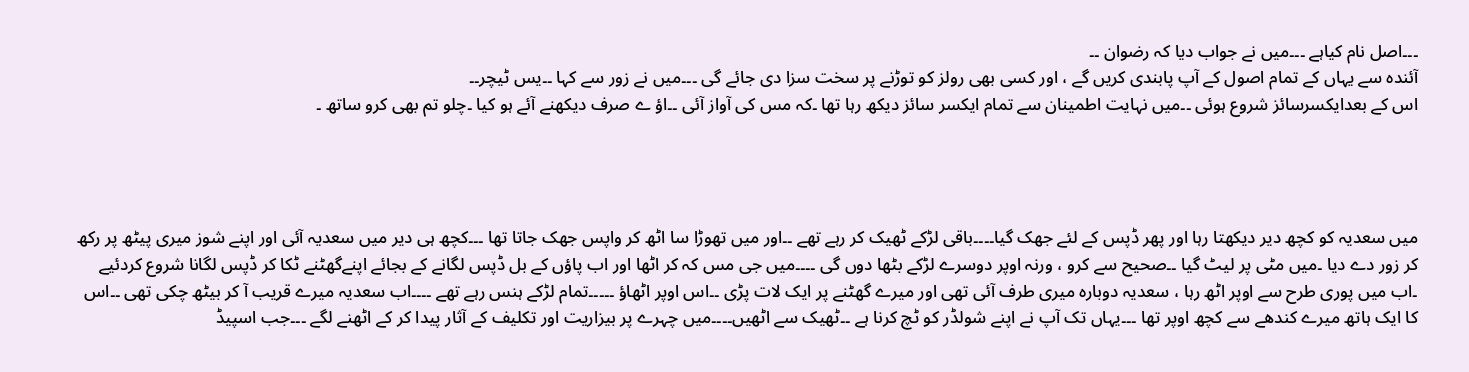۔۔۔اصل نام کیاہے ۔۔۔میں نے جواب دیا کہ رضوان ۔۔
آئندہ سے یہاں کے تمام اصول کے آپ پابندی کریں گے ، اور کسی بھی رولز کو توڑنے پر سخت سزا دی جائے گی ۔۔۔میں نے زور سے کہا ۔۔یس ٹیچر۔۔
اس کے بعدایکسرسائز شروع ہوئی ۔۔میں نہایت اطمینان سے تمام ایکسر سائز دیکھ رہا تھا ۔کہ مس کی آواز آئی ۔۔اؤ ے صرف دیکھنے آئے ہو کیا ۔چلو تم بھی کرو ساتھ ۔




میں سعدیہ کو کچھ دیر دیکھتا رہا اور پھر ڈپس کے لئے جھک گیا۔۔۔۔باقی لڑکے ٹھیک کر رہے تھے ۔۔اور میں تھوڑا سا اٹھ کر واپس جھک جاتا تھا ۔۔۔کچھ ہی دیر میں سعدیہ آئی اور اپنے شوز میری پیٹھ پر رکھ کر زور دے دیا ۔میں مٹی پر لیٹ گیا ۔۔صحیح سے کرو ، ورنہ اوپر دوسرے لڑکے بٹھا دوں گی ۔۔۔۔میں جی مس کہ کر اٹھا اور اب پاؤں کے بل ڈپس لگانے کے بجائے اپنےگھٹنے ٹکا کر ڈپس لگانا شروع کردئیے ۔اب میں پوری طرح سے اوپر اٹھ رہا ، سعدیہ دوبارہ میری طرف آئی تھی اور میرے گھٹنے پر ایک لات پڑی ۔۔اس اوپر اٹھاؤ ۔۔۔۔۔تمام لڑکے ہنس رہے تھے ۔۔۔۔اب سعدیہ میرے قریب آ کر بیٹھ چکی تھی ۔۔اس کا ایک ہاتھ میرے کندھے سے کچھ اوپر تھا ۔۔۔یہاں تک آپ نے اپنے شولڈر کو ٹچ کرنا ہے ۔۔ٹھیک سے اٹھیں۔۔۔۔میں چہرے پر بیزاریت اور تکلیف کے آثار پیدا کر کے اٹھنے لگے ۔۔۔جب اسپیڈ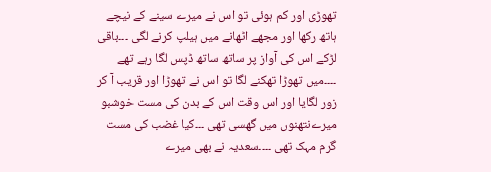تھوڑی اور کم ہوئی تو اس نے میرے سینے کے نیچے ہاتھ رکھا اور مجھے اٹھانے میں ہیلپ کرنے لگی ۔۔۔باقی لڑکے اس کی آواز پر ساتھ ساتھ ڈپس لگا رہے تھے ۔۔۔۔میں تھوڑا تھکنے لگا تو اس نے تھوڑا اور قریب آ کر زور لگایا اور اس وقت اس کے بدن کی مست خوشبو میرےنتھنوں میں گھسی تھی ۔۔۔کیا غضب کی مست گرم مہک تھی ۔۔۔۔سعدیہ نے بھی میرے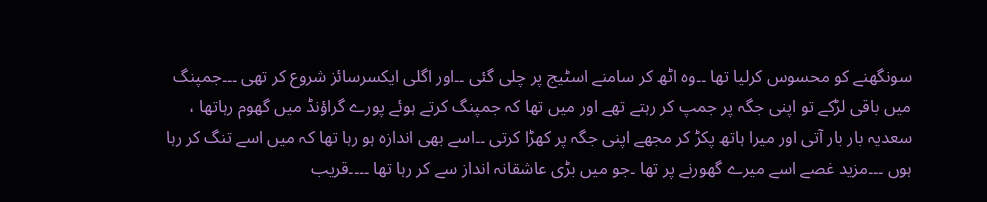سونگھنے کو محسوس کرلیا تھا ۔۔وہ اٹھ کر سامنے اسٹیج پر چلی گئی ۔۔اور اگلی ایکسرسائز شروع کر تھی ۔۔۔جمپنگ میں باقی لڑکے تو اپنی جگہ پر جمپ کر رہتے تھے اور میں تھا کہ جمپنگ کرتے ہوئے پورے گراؤنڈ میں گھوم رہاتھا ، سعدیہ بار بار آتی اور میرا ہاتھ پکڑ کر مجھے اپنی جگہ پر کھڑا کرتی ۔۔اسے بھی اندازہ ہو رہا تھا کہ میں اسے تنگ کر رہا ہوں ۔۔۔مزید غصے اسے میرے گھورنے پر تھا ۔جو میں بڑی عاشقانہ انداز سے کر رہا تھا ۔۔۔۔قریب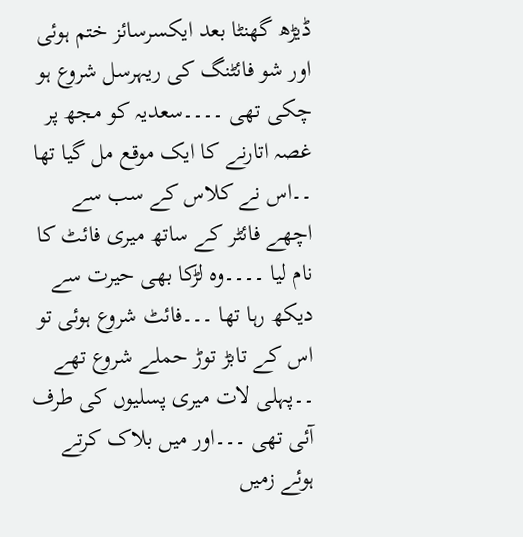ڈیڑھ گھنٹا بعد ایکسرسائز ختم ہوئی اور شو فائٹنگ کی ریہرسل شروع ہو چکی تھی ۔۔۔۔سعدیہ کو مجھ پر غصہ اتارنے کا ایک موقع مل گیا تھا ۔۔اس نے کلاس کے سب سے اچھے فائٹر کے ساتھ میری فائٹ کا نام لیا ۔۔۔۔وہ لڑکا بھی حیرت سے دیکھ رہا تھا ۔۔۔فائٹ شروع ہوئی تو اس کے تابڑ توڑ حملے شروع تھے ۔۔پہلی لات میری پسلیوں کی طرف آئی تھی ۔۔۔اور میں بلاک کرتے ہوئے زمیں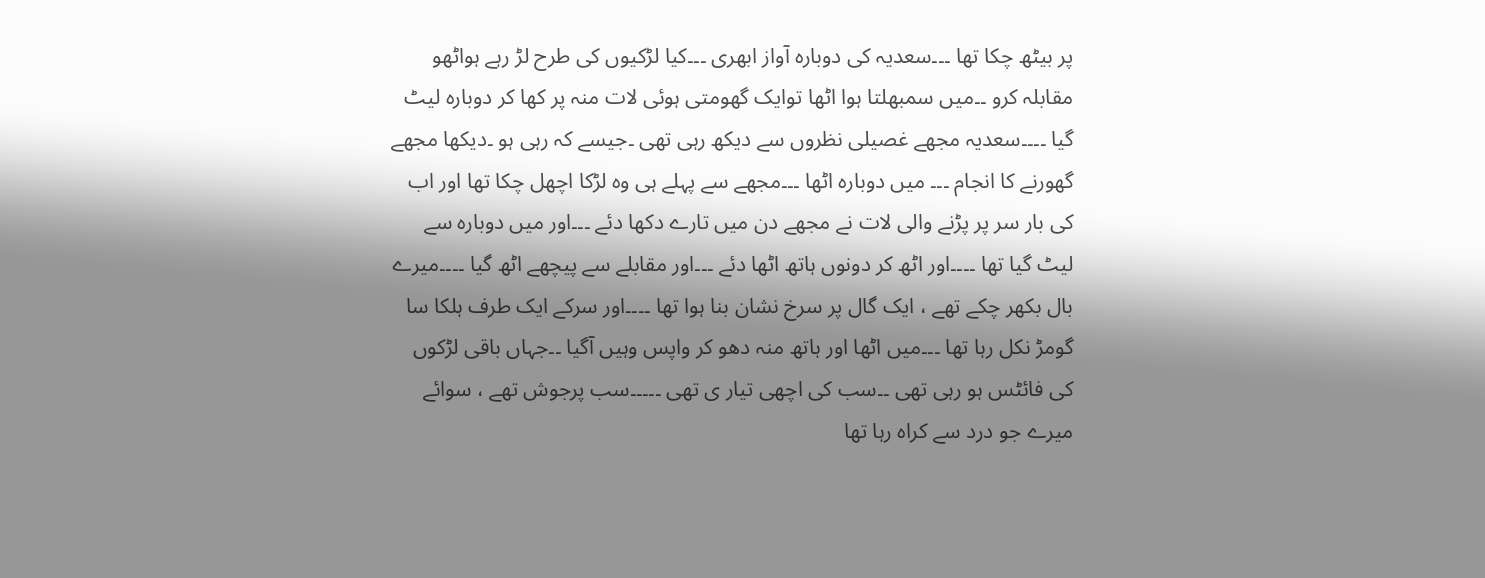پر بیٹھ چکا تھا ۔۔۔سعدیہ کی دوبارہ آواز ابھری ۔۔۔کیا لڑکیوں کی طرح لڑ رہے ہواٹھو مقابلہ کرو ۔۔میں سمبھلتا ہوا اٹھا توایک گھومتی ہوئی لات منہ پر کھا کر دوبارہ لیٹ گیا ۔۔۔۔سعدیہ مجھے غصیلی نظروں سے دیکھ رہی تھی ۔جیسے کہ رہی ہو ۔دیکھا مجھے گھورنے کا انجام ۔۔۔ میں دوبارہ اٹھا ۔۔۔مجھے سے پہلے ہی وہ لڑکا اچھل چکا تھا اور اب کی بار سر پر پڑنے والی لات نے مجھے دن میں تارے دکھا دئے ۔۔۔اور میں دوبارہ سے لیٹ گیا تھا ۔۔۔۔اور اٹھ کر دونوں ہاتھ اٹھا دئے ۔۔۔اور مقابلے سے پیچھے اٹھ گیا ۔۔۔۔میرے بال بکھر چکے تھے ، ایک گال پر سرخ نشان بنا ہوا تھا ۔۔۔۔اور سرکے ایک طرف ہلکا سا گومڑ نکل رہا تھا ۔۔۔میں اٹھا اور ہاتھ منہ دھو کر واپس وہیں آگیا ۔۔جہاں باقی لڑکوں کی فائٹس ہو رہی تھی ۔۔سب کی اچھی تیار ی تھی ۔۔۔۔۔سب پرجوش تھے ، سوائے میرے جو درد سے کراہ رہا تھا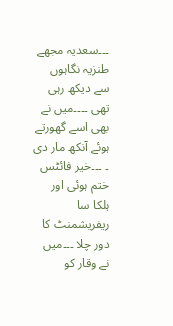۔۔۔سعدیہ مجھے طنزیہ نگاہوں سے دیکھ رہی تھی ۔۔۔۔میں نے بھی اسے گھورتے ہوئے آنکھ مار دی ۔ ۔۔۔خیر فائٹس ختم ہوئی اور ہلکا سا ریفریشمنٹ کا دور چلا ۔۔۔میں نے وقار کو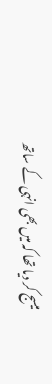میسج کر دیا تھا کہ میں بھی انہی کے ساتھ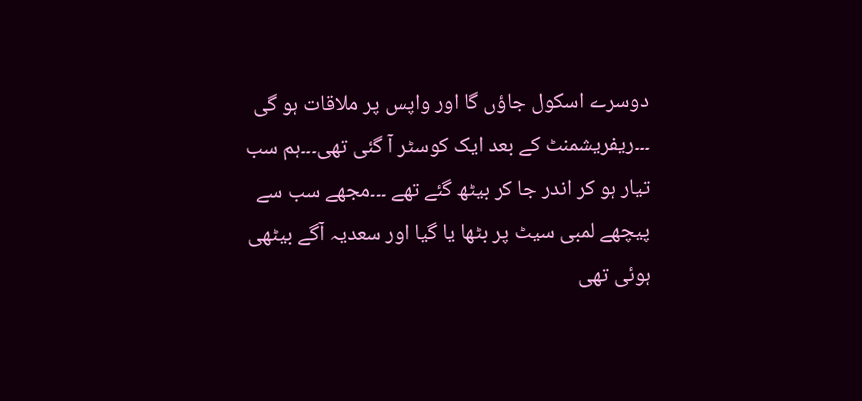دوسرے اسکول جاؤں گا اور واپس پر ملاقات ہو گی ۔۔۔ریفریشمنٹ کے بعد ایک کوسٹر آ گئی تھی۔۔۔ہم سب تیار ہو کر اندر جا کر بیٹھ گئے تھے ۔۔۔مجھے سب سے پیچھے لمبی سیٹ پر بٹھا یا گیا اور سعدیہ آگے بیٹھی ہوئی تھی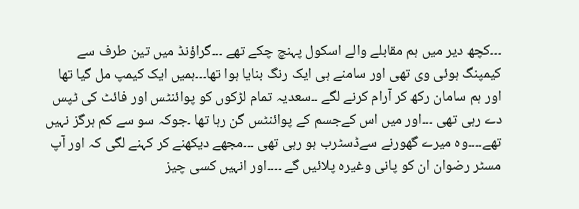۔۔۔کچھ دیر میں ہم مقابلے والے اسکول پہنچ چکے تھے ۔۔۔گراؤنڈ میں تین طرف سے کیمپنگ ہوئی وی تھی اور سامنے ہی ایک رنگ بنایا ہوا تھا۔۔۔ہمیں ایک کیمپ مل گیا تھا اور ہم سامان رکھ کر آرام کرنے لگے ۔۔سعدیہ تمام لڑکوں کو پوائنٹس اور فائٹ کی ٹپس دے رہی تھی ۔۔۔اور میں اس کےجسم کے پوائنٹس گن رہا تھا ۔جوکہ سو سے کم ہرگز نہیں تھے۔۔۔۔وہ میرے گھورنے سےڈسٹرب ہو رہی تھی ۔۔۔مجھے دیکھنے کر کہنے لگی کہ اور آپ مسٹر رضوان ان کو پانی وغیرہ پلائیں گے ۔۔۔۔اور انہیں کسی چیز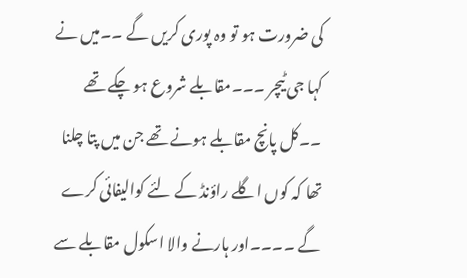کی ضرورت ہو تو وہ پوری کریں گے ۔۔میں نے کہا جی ٹیچر ۔۔۔مقابلے شروع ہو چکے تھے ۔۔کل پانچ مقابلے ہونے تھے جن میں پتا چلنا تھا کہ کوں اگلے راؤنڈ کے لئے کوالیفائی کرے گے ۔۔۔۔اور ہارنے والا اسکول مقابلے سے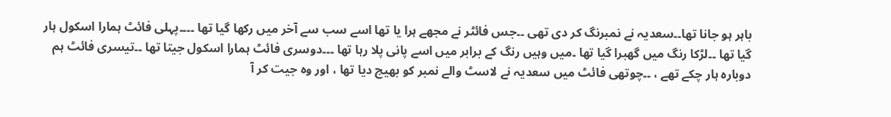باہر ہو جانا تھا۔۔سعدیہ نے نمبرنگ کر دی تھی ۔۔جس فائٹر نے مجھے ہرا یا تھا اسے سب سے آخر میں رکھا گیا تھا ۔۔۔۔پہلی فائٹ ہمارا اسکول ہار گیا تھا ۔۔لڑکا رنگ میں گھبرا گیا تھا ۔میں وہیں رنگ کے برابر میں اسے پانی پلا رہا تھا ۔۔۔دوسری فائٹ ہمارا اسکول جیتا تھا ۔۔تیسری فائٹ ہم دوبارہ ہار چکے تھے ، ۔۔چوتھی فائٹ میں سعدیہ نے لاسٹ والے نمبر کو بھیج دیا تھا ، اور وہ جیت کر آ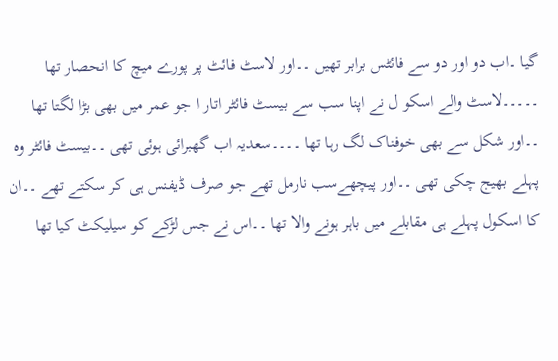گیا ۔اب دو اور دو سے فائٹس برابر تھیں ۔۔اور لاسٹ فائٹ پر پورے میچ کا انحصار تھا ۔۔۔۔۔لاسٹ والے اسکو ل نے اپنا سب سے بیسٹ فائٹر اتار ا جو عمر میں بھی بڑا لگتا تھا ۔۔اور شکل سے بھی خوفناک لگ رہا تھا ۔۔۔۔سعدیہ اب گھبرائی ہوئی تھی ۔۔بیسٹ فائٹر وہ پہلے بھیج چکی تھی ۔۔اور پیچھےسب نارمل تھے جو صرف ڈیفنس ہی کر سکتے تھے ۔۔ان کا اسکول پہلے ہی مقابلے میں باہر ہونے والا تھا ۔۔اس نے جس لڑکے کو سیلیکٹ کیا تھا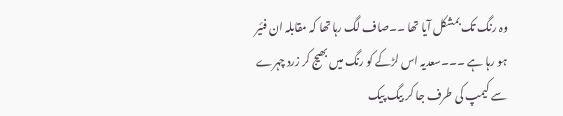وہ رنگ تک بمشکل آیا تھا ۔۔صاف لگ رہا تھا کہ مقابلہ ان فئیر ہو رہا ہے ۔۔۔سعدیہ اس لڑکے کو رنگ میں بھیج کر زرد چہرے سے کیمپ کی طرف جا کر بیگ پیک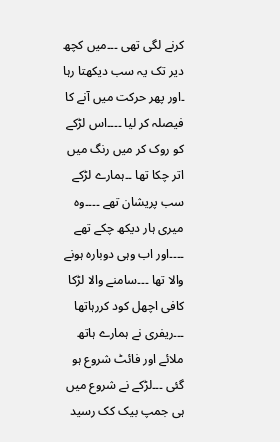کرنے لگی تھی ۔۔۔میں کچھ دیر تک یہ سب دیکھتا رہا ۔اور پھر حرکت میں آنے کا فیصلہ کر لیا ۔۔۔۔اس لڑکے کو روک کر میں رنگ میں اتر چکا تھا ۔۔ہمارے لڑکے سب پریشان تھے ۔۔۔۔وہ میری ہار دیکھ چکے تھے ۔۔۔۔اور اب وہی دوبارہ ہونے والا تھا ۔۔۔سامنے والا لڑکا کافی اچھل کود کررہاتھا ۔۔۔ریفری نے ہمارے ہاتھ ملائے اور فائٹ شروع ہو گئی ۔۔۔لڑکے نے شروع میں ہی جمپ بیک کک رسید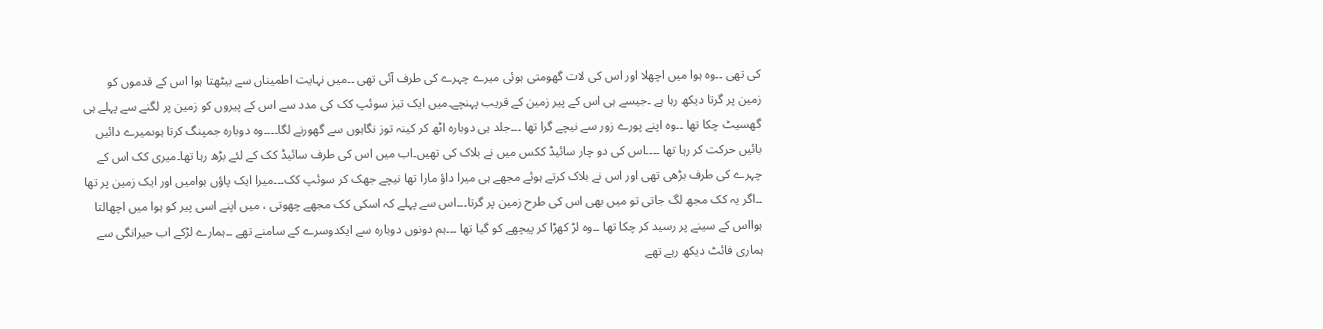کی تھی ۔۔وہ ہوا میں اچھلا اور اس کی لات گھومتی ہوئی میرے چہرے کی طرف آئی تھی ۔۔میں نہایت اطمیناں سے بیٹھتا ہوا اس کے قدموں کو زمین پر گرتا دیکھ رہا ہے ۔جیسے ہی اس کے پیر زمین کے قریب پہنچے۔میں ایک تیز سوئپ کک کی مدد سے اس کے پیروں کو زمین پر لگنے سے پہلے ہی گھسیٹ چکا تھا ۔۔وہ اپنے پورے زور سے نیچے گرا تھا ۔۔۔جلد ہی دوبارہ اٹھ کر کینہ توز نگاہوں سے گھورنے لگا۔۔۔۔وہ دوبارہ جمپنگ کرتا ہوںمیرے دائیں بائیں حرکت کر رہا تھا ۔۔۔۔اس کی دو چار سائیڈ ککس میں نے بلاک کی تھیں۔اب میں اس کی طرف سائیڈ کک کے لئے بڑھ رہا تھا۔میری کک اس کے چہرے کی طرف بڑھی تھی اور اس نے بلاک کرتے ہوئے مجھے ہی میرا داؤ مارا تھا نیچے جھک کر سوئپ کک۔۔۔میرا ایک پاؤں ہوامیں اور ایک زمین پر تھا ۔۔اگر یہ کک مجھ لگ جاتی تو میں بھی اس کی طرح زمین پر گرتا۔۔۔اس سے پہلے کہ اسکی کک مجھے چھوتی ، میں اپنے اسی پیر کو ہوا میں اچھالتا ہوااس کے سینے پر رسید کر چکا تھا ۔۔وہ لڑ کھڑا کر پیچھے کو گیا تھا ۔۔۔ہم دونوں دوبارہ سے ایکدوسرے کے سامنے تھے ۔۔ہمارے لڑکے اب حیرانگی سے ہماری فائٹ دیکھ رہے تھے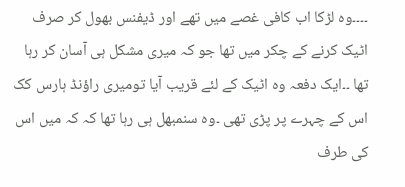۔۔۔۔وہ لڑکا اب کافی غصے میں تھے اور ڈیفنس بھول کر صرف اٹیک کرنے کے چکر میں تھا جو کہ میری مشکل ہی آسان کر رہا تھا ۔۔ایک دفعہ وہ اٹیک کے لئے قریب آیا تومیری راؤنڈ ہارس کک اس کے چہرے پر پڑی تھی ۔وہ سنمبھل ہی رہا تھا کہ کہ میں اس کی طرف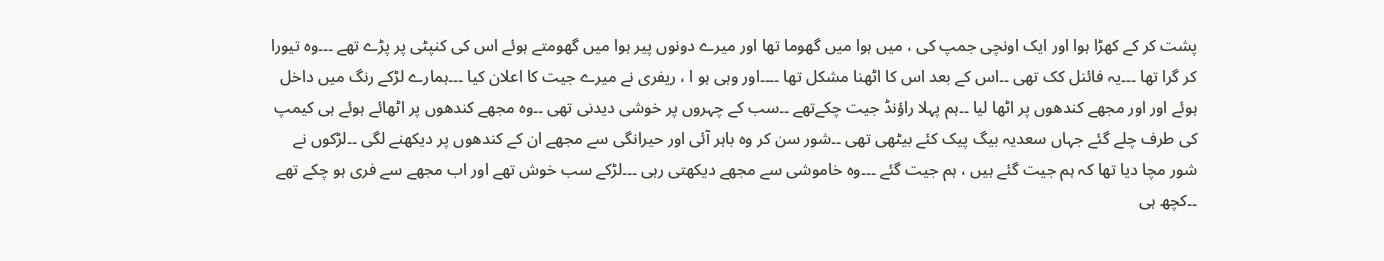پشت کر کے کھڑا ہوا اور ایک اونچی جمپ کی ، میں ہوا میں گھوما تھا اور میرے دونوں پیر ہوا میں گھومتے ہوئے اس کی کنپٹی پر پڑے تھے ۔۔۔وہ تیورا کر گرا تھا ۔۔۔یہ فائنل کک تھی ۔۔اس کے بعد اس کا اٹھنا مشکل تھا ۔۔۔۔اور وہی ہو ا ، ریفری نے میرے جیت کا اعلان کیا ۔۔۔ہمارے لڑکے رنگ میں داخل ہوئے اور اور مجھے کندھوں پر اٹھا لیا ۔۔ہم پہلا راؤنڈ جیت چکےتھے ۔۔سب کے چہروں پر خوشی دیدنی تھی ۔۔وہ مجھے کندھوں پر اٹھائے ہوئے ہی کیمپ کی طرف چلے گئے جہاں سعدیہ بیگ پیک کئے بیٹھی تھی ۔۔شور سن کر وہ باہر آئی اور حیرانگی سے مجھے ان کے کندھوں پر دیکھنے لگی ۔۔لڑکوں نے شور مچا دیا تھا کہ ہم جیت گئے ہیں ، ہم جیت گئے ۔۔۔وہ خاموشی سے مجھے دیکھتی رہی ۔۔۔لڑکے سب خوش تھے اور اب مجھے سے فری ہو چکے تھے ۔۔کچھ ہی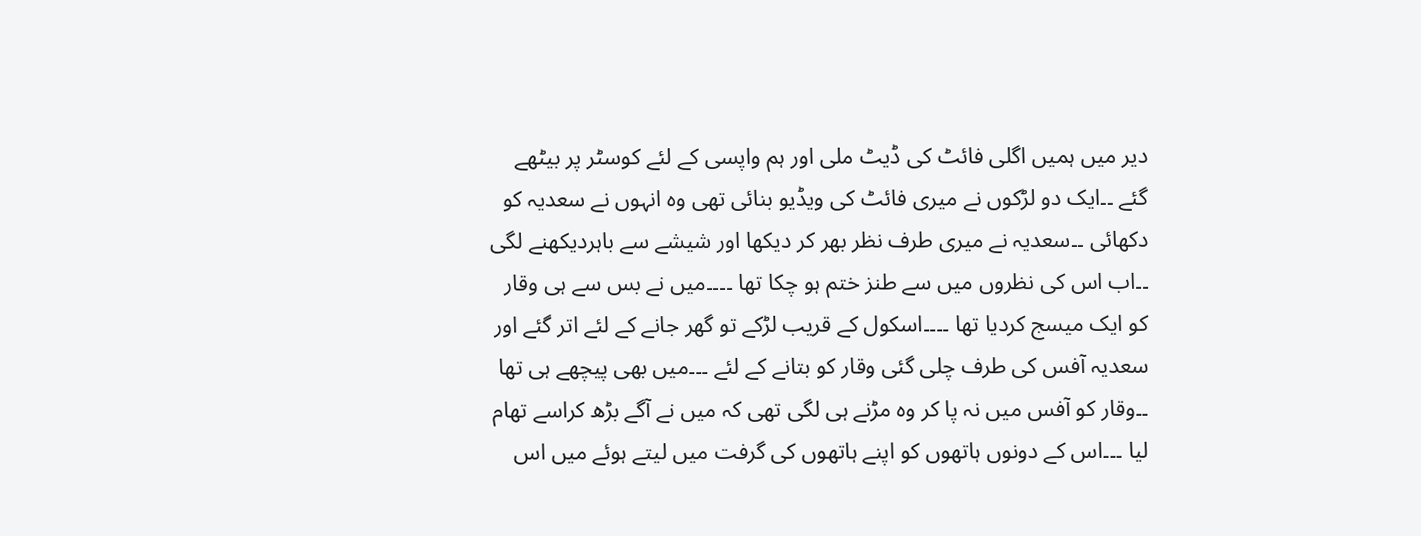دیر میں ہمیں اگلی فائٹ کی ڈیٹ ملی اور ہم واپسی کے لئے کوسٹر پر بیٹھے گئے ۔۔ایک دو لڑکوں نے میری فائٹ کی ویڈیو بنائی تھی وہ انہوں نے سعدیہ کو دکھائی ۔۔سعدیہ نے میری طرف نظر بھر کر دیکھا اور شیشے سے باہردیکھنے لگی ۔۔اب اس کی نظروں میں سے طنز ختم ہو چکا تھا ۔۔۔۔میں نے بس سے ہی وقار کو ایک میسج کردیا تھا ۔۔۔۔اسکول کے قریب لڑکے تو گھر جانے کے لئے اتر گئے اور سعدیہ آفس کی طرف چلی گئی وقار کو بتانے کے لئے ۔۔۔میں بھی پیچھے ہی تھا ۔۔وقار کو آفس میں نہ پا کر وہ مڑنے ہی لگی تھی کہ میں نے آگے بڑھ کراسے تھام لیا ۔۔۔اس کے دونوں ہاتھوں کو اپنے ہاتھوں کی گرفت میں لیتے ہوئے میں اس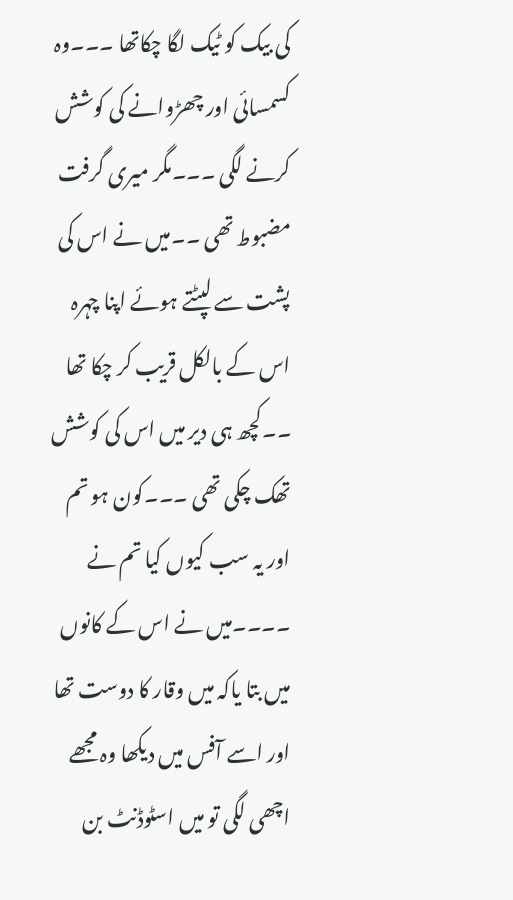کی بیک کو ٹیک لگا چکاتھا ۔۔۔وہ کسمسائی اور چھڑوانے کی کوشش کرنے لگی ۔۔۔مگر میری گرفت مضبوط تھی ۔۔میں نے اس کی پشت سے لپٹتے ہوئے اپنا چہرہ اس کے بالکل قریب کر چکا تھا ۔۔کچھ ہی دیر میں اس کی کوشش تھک چکی تھی ۔۔۔کون ہو تم اور یہ سب کیوں کیا تم نے ۔۔۔۔میں نے اس کے کانوں میں بتا یاکہ میں وقار کا دوست تھا اور اسے آفس میں دیکھا وہ مجھے اچھی لگی تو میں اسٹوڈنٹ بن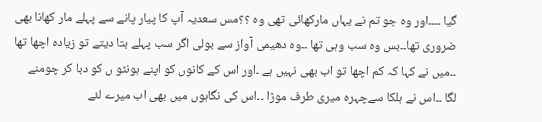گیا ۔۔۔۔اور وہ جو تم نے یہاں مارکھائی تھی وہ ؟؟مس سعدیہ آپ کا پیار پانے سے پہلے مار کھانا بھی ضروری تھا۔۔بس وہ سب وہی تھا ۔۔وہ دھیمی آواز سے بولی اگر سب پہلے بتا دیتے تو زیادہ اچھا تھا ۔۔میں نے کہا کہ کم اچھا تو اب بھی نہیں ہے ۔اور اس کے کانوں کو اپنے ہونٹو ں کو دبا کر چومنے لگا ۔۔اس نے ہلکا سےچہرہ میری طرف موڑا ۔۔اس کی نگاہوں میں بھی اب میرے لئے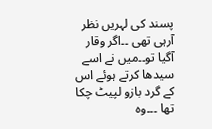پسند کی لہریں نظر آرہی تھی ۔۔اگر وقار آگیا تو۔۔میں نے اسے سیدھا کرتے ہوئے اس کے گرد بازو لپیٹ چکا تھا ۔۔۔وہ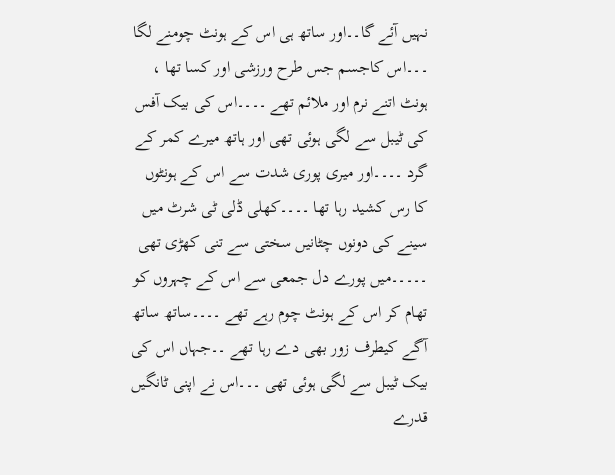نہیں آئے گا۔۔اور ساتھ ہی اس کے ہونٹ چومنے لگا ۔۔۔اس کاجسم جس طرح ورزشی اور کسا تھا ، ہونٹ اتنے نرم اور ملائم تھے ۔۔۔۔اس کی بیک آفس کی ٹیبل سے لگی ہوئی تھی اور ہاتھ میرے کمر کے گرد ۔۔۔۔اور میری پوری شدت سے اس کے ہونٹوں کا رس کشید رہا تھا ۔۔۔۔کھلی ڈلی ٹی شرٹ میں سینے کی دونوں چٹانیں سختی سے تنی کھڑی تھی ۔۔۔۔۔میں پورے دل جمعی سے اس کے چہروں کو تھام کر اس کے ہونٹ چوم رہے تھے ۔۔۔۔ساتھ ساتھ آگے کیطرف زور بھی دے رہا تھے ۔۔جہاں اس کی بیک ٹیبل سے لگی ہوئی تھی ۔۔۔اس نے اپنی ٹانگیں قدرے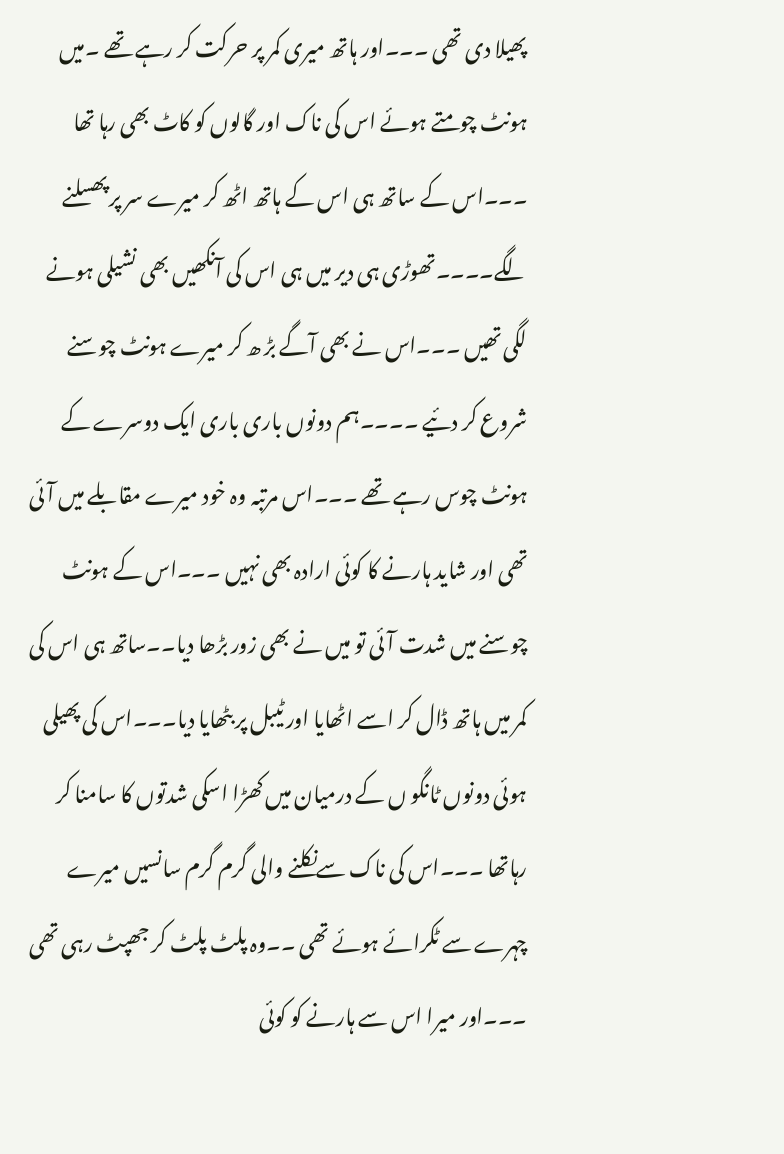پھیلا دی تھی ۔۔۔اور ہاتھ میری کمر پر حرکت کر رہے تھے ۔میں ہونٹ چومتے ہوئے اس کی ناک اور گالوں کو کاٹ بھی رہا تھا ۔۔۔اس کے ساتھ ہی اس کے ہاتھ اٹھ کر میرے سر پر پھسلنے لگے۔۔۔۔تھوڑی ہی دیر میں ہی اس کی آنکھیں بھی نشیلی ہونے لگی تھیں ۔۔۔اس نے بھی آگے بڑ ھ کر میرے ہونٹ چوسنے شروع کر دئیے ۔۔۔۔ہم دونوں باری باری ایک دوسرے کے ہونٹ چوس رہے تھے ۔۔۔اس مرتبہ وہ خود میرے مقابلے میں آئی تھی اور شاید ہارنے کا کوئی ارادہ بھی نہیں ۔۔۔اس کے ہونٹ چوسنے میں شدت آئی تو میں نے بھی زور بڑھا دیا۔۔ساتھ ہی اس کی کمر میں ہاتھ ڈال کر اسے اٹھایا اور ٹیبل پر بٹھایا دیا۔۔۔اس کی پھیلی ہوئی دونوں ٹانگو ں کے درمیان میں کھڑا اسکی شدتوں کا سامنا کر رہاتھا ۔۔۔اس کی ناک سےنکلنے والی گرم گرم سانسیں میرے چہرے سے ٹکرائے ہوئے تھی ۔۔وہ پلٹ پلٹ کر جھپٹ رہی تھی ۔۔۔اور میرا اس سے ہارنے کو کوئی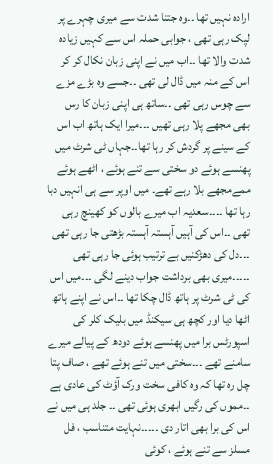ارادہ نہیں تھا ۔۔وہ جتنا شدت سے میری چہرے پر لپک رہی تھی ، جوابی حملہ اس سے کہیں زیادہ شدت والا تھا ۔۔اب میں نے اپنی زبان نکال کر کر اس کے منہ میں ڈال لی تھی ۔۔جسے وہ بڑے مزے سے چوس رہی تھی ۔۔ساتھ ہی اپنی زبان کا رس بھی مجھے پلا رہی تھیں ۔۔۔میرا ایک ہاتھ اب اس کے سینے پر گردش کر رہا تھا۔۔جہاں ٹی شرٹ میں پھنسے ہوئے دو سختی سے تنے ہوئے ، اٹھے ہوئے ممےمجھے بلا رہے تھے۔ میں اوپر سے ہی انہیں دبا رہا تھا ۔۔۔۔سعدیہ اب میرے بالوں کو کھینچ رہی تھی ۔۔اس کی آہیں آہستہ آہستہ بڑھتی جا رہی تھی ۔۔۔دل کی دھڑکنیں بے ترتیب ہوئی جا رہی تھی ۔۔۔۔۔میری بھی برداشت جواب دینے لگی ۔۔۔میں اس کی ٹی شرٹ پر ہاتھ ڈال چکا تھا ۔۔اس نے اپنے ہاتھ اٹھا دیا اور کچھ ہی سیکنڈ میں بلیک کلر کی اسپورٹس برا میں پھنسے ہوئے دودھ کے پیالے میرے سامنے تھے ۔۔۔سختی میں تنے ہوئے تھے ، صاف پتا چل رہ تھا کہ وہ کافی سخت ورک آؤٹ کی عادی ہے ۔۔مموں کی رگیں ابھری ہوئی تھی ۔۔ جلد ہی میں نے اس کی برا بھی اتار دی ۔۔۔۔۔نہایت متناسب ، فل مسلز سے تنے ہوئے ، کوئی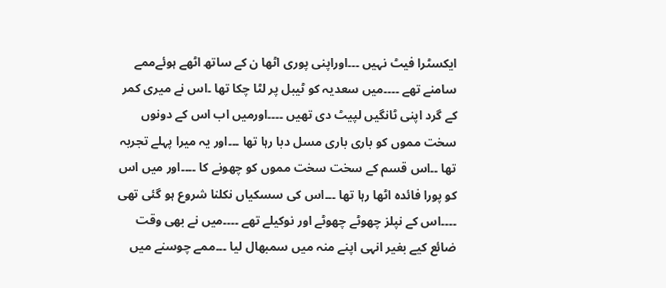ایکسٹرا فیٹ نہیں ۔۔۔اوراپنی پوری اٹھا ن کے ساتھ اٹھے ہوئےممے سامنے تھے ۔۔۔۔میں سعدیہ کو ٹیبل پر لٹا چکا تھا ۔اس نے میری کمر کے گرد اپنی ٹانگیں لپیٹ دی تھیں ۔۔۔۔اورمیں اب اس کے دونوں سخت مموں کو باری باری مسل دبا رہا تھا ۔۔۔اور یہ میرا پہلے تجربہ تھا ۔۔اس قسم کے سخت سخت مموں کو چھونے کا ۔۔۔۔اور میں اس کو پورا فائدہ اٹھا رہا تھا ۔۔۔اس کی سسکیاں نکلنا شروع ہو گئی تھی ۔۔۔۔اس کے نپلز چھوٹے چھوٹے اور نوکیلے تھے ۔۔۔۔میں نے بھی وقت ضائع کیے بغیر انہی اپنے منہ میں سمبھال لیا ۔۔۔ممے چوسنے میں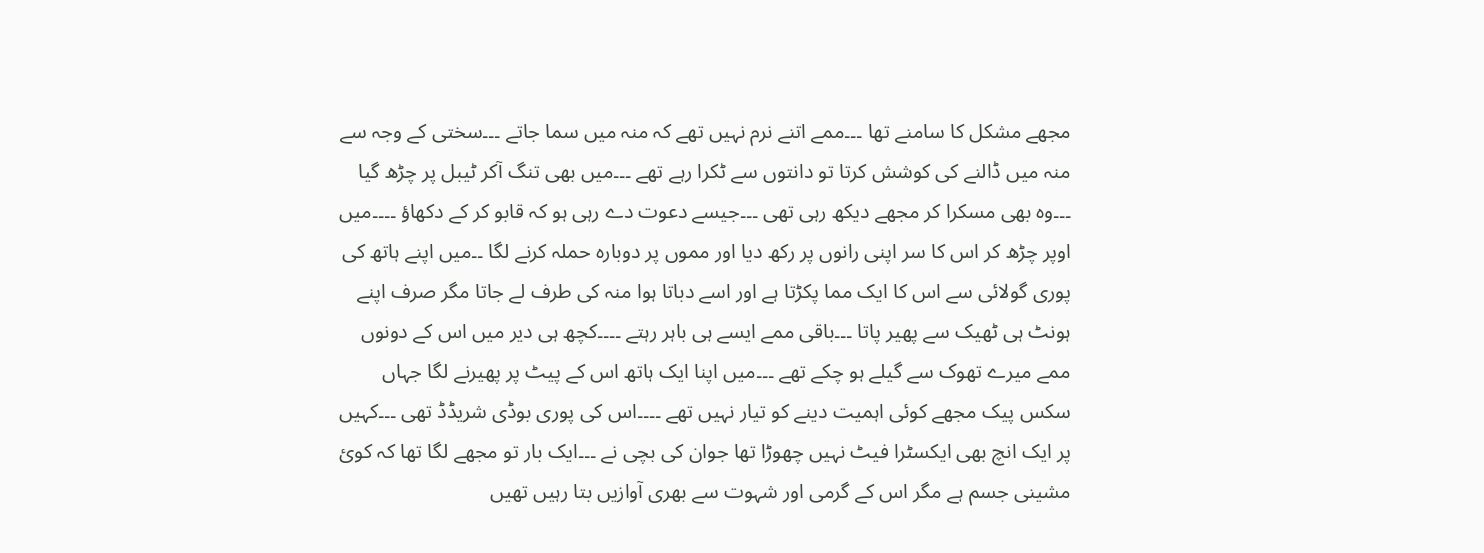مجھے مشکل کا سامنے تھا ۔۔۔ممے اتنے نرم نہیں تھے کہ منہ میں سما جاتے ۔۔۔سختی کے وجہ سے منہ میں ڈالنے کی کوشش کرتا تو دانتوں سے ٹکرا رہے تھے ۔۔۔میں بھی تنگ آکر ٹیبل پر چڑھ گیا ۔۔۔وہ بھی مسکرا کر مجھے دیکھ رہی تھی ۔۔۔جیسے دعوت دے رہی ہو کہ قابو کر کے دکھاؤ ۔۔۔۔میں اوپر چڑھ کر اس کا سر اپنی رانوں پر رکھ دیا اور مموں پر دوبارہ حملہ کرنے لگا ۔۔میں اپنے ہاتھ کی پوری گولائی سے اس کا ایک مما پکڑتا ہے اور اسے دباتا ہوا منہ کی طرف لے جاتا مگر صرف اپنے ہونٹ ہی ٹھیک سے پھیر پاتا ۔۔۔باقی ممے ایسے ہی باہر رہتے ۔۔۔۔کچھ ہی دیر میں اس کے دونوں ممے میرے تھوک سے گیلے ہو چکے تھے ۔۔۔میں اپنا ایک ہاتھ اس کے پیٹ پر پھیرنے لگا جہاں سکس پیک مجھے کوئی اہمیت دینے کو تیار نہیں تھے ۔۔۔۔اس کی پوری بوڈی شریڈڈ تھی ۔۔۔کہیں پر ایک انچ بھی ایکسٹرا فیٹ نہیں چھوڑا تھا جوان کی بچی نے ۔۔۔ایک بار تو مجھے لگا تھا کہ کوئ مشینی جسم ہے مگر اس کے گرمی اور شہوت سے بھری آوازیں بتا رہیں تھیں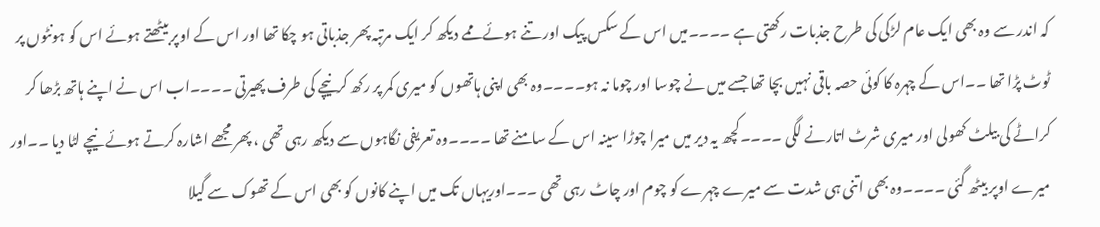کہ اندر سے وہ بھی ایک عام لڑکی کی طرح جذبات رکھتی ہے ۔۔۔۔میں اس کے سکس پیک اور تنے ہوئے ممے دیکھ کر ایک مرتبہ پھر جذباتی ہو چکا تھا اور اس کے اوپر بیٹھتے ہوئے اس کو ہونٹوں پر ٹوٹ پڑا تھا ۔۔اس کے چہرہ کا کوئی حصہ باقی نہیں بچا تھا جسے میں نے چوسا اور چوما نہ ہو۔۔۔۔وہ بھی اپنی ہاتھوں کو میری کمر پر رکھ کرنیچے کی طرف پھیرتی ۔۔۔۔اب اس نے اپنے ہاتھ بڑھا کر کراٹے کی بیلٹ کھولی اور میری شرٹ اتارنے لگی ۔۔۔۔کچھ یہ دیر میں میرا چوڑا سینہ اس کے سامنے تھا ۔۔۔۔وہ تعریفی نگاہوں سے دیکھ رہی تھی ، پھر مجھے اشارہ کرتے ہوئے نیچے لٹا دیا ۔۔اور میرے اوپر بیٹھ گئی ۔۔۔۔وہ بھی اتنی ہی شدت سے میرے چہرے کو چوم اور چاٹ رہی تھی ۔۔۔اوریہاں تک میں اپنے کانوں کو بھی اس کے تھوک سے گیلا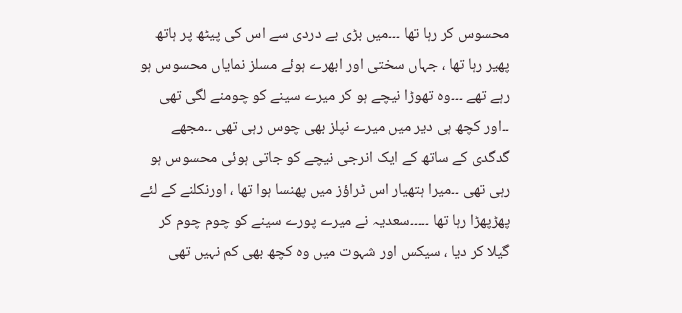محسوس کر رہا تھا ۔۔۔میں بڑی بے دردی سے اس کی پیٹھ پر ہاتھ پھیر رہا تھا ، جہاں سختی اور ابھرے ہوئے مسلز نمایاں محسوس ہو رہے تھے ۔۔۔وہ تھوڑا نیچے ہو کر میرے سینے کو چومنے لگی تھی ۔۔اور کچھ ہی دیر میں میرے نپلز بھی چوس رہی تھی ۔۔مجھے گدگدی کے ساتھ کے ایک انرجی نیچے کو جاتی ہوئی محسوس ہو رہی تھی ۔۔میرا ہتھیار اس ٹراؤز میں پھنسا ہوا تھا ، اورنکلنے کے لئے پھڑپھڑا رہا تھا ۔۔۔۔۔سعدیہ نے میرے پورے سینے کو چوم چوم کر گیلا کر دیا ، سیکس اور شہوت میں وہ کچھ بھی کم نہیں تھی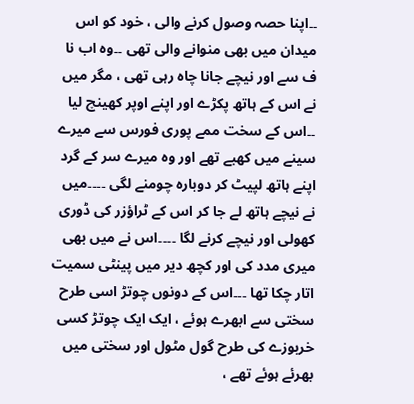۔۔اپنا حصہ وصول کرنے والی ، خود کو اس میدان میں بھی منوانے والی تھی ۔۔وہ اب نا ف سے اور نیچے جانا چاہ رہی تھی ، مگر میں نے اس کے ہاتھ پکڑے اور اپنے اوپر کھینچ لیا ۔۔اس کے سخت ممے پوری فورس سے میرے سینے میں کھبے تھے اور وہ میرے سر کے گرد اپنے ہاتھ لپیٹ کر دوبارہ چومنے لگی ۔۔۔۔میں نے نیچے ہاتھ لے جا کر اس کے ٹراؤزر کی ڈوری کھولی اور نیچے کرنے لگا ۔۔۔۔اس نے میں بھی میری مدد کی اور کچھ دیر میں پینٹی سمیت اتار چکا تھا ۔۔۔اس کے دونوں چوتڑ اسی طرح سختی سے ابھرے ہوئے ، ایک ایک چوتڑ کسی خربوزے کی طرح گول مٹول اور سختی میں بھرئے ہوئے تھے ،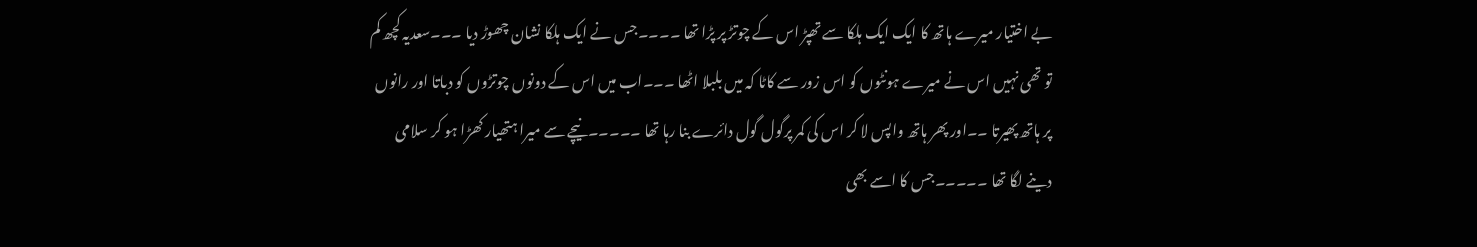بے اختیار میرے ہاتھ کا ایک ایک ہلکا سے تھپڑ اس کے چوتڑ پر پڑا تھا ۔۔۔۔جس نے ایک ہلکا نشان چھوڑ دیا ۔۔۔سعدیہ کچھ کم تو تھی نہیں اس نے میرے ہونٹوں کو اس زور سے کاٹا کہ میں بلبلا اٹھا ۔۔۔اب میں اس کے دونوں چوتڑوں کو دباتا اور رانوں پر ہاتھ پھیرتا ۔۔اور پھر ہاتھ واپس لا کر اس کی کمر پرگول گول دائرے بنا رہا تھا ۔۔۔۔۔نیچے سے میرا ہتھیار کھڑا ہو کر سلامی دینے لگا تھا ۔۔۔۔۔جس کا اسے بھی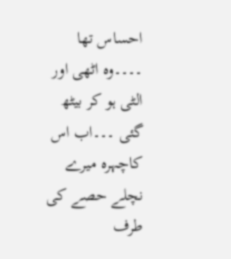احساس تھا ۔۔۔۔وہ اٹھی اور الٹی ہو کر بیٹھ گئی ۔۔۔اب اس کاچہرہ میرے نچلے حصے کی طرف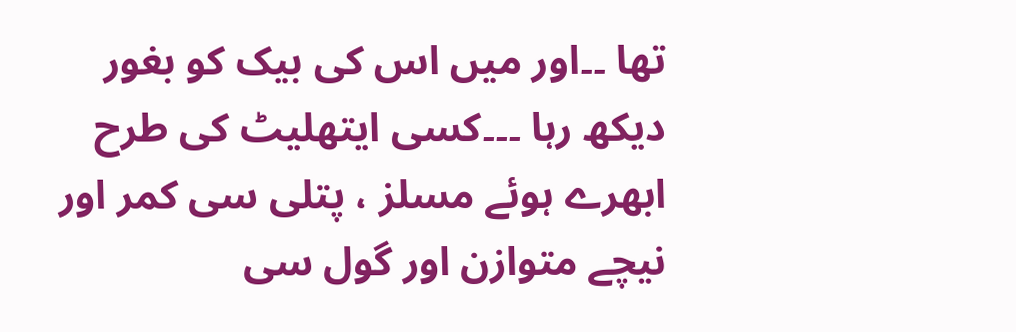تھا ۔۔اور میں اس کی بیک کو بغور دیکھ رہا ۔۔۔کسی ایتھلیٹ کی طرح ابھرے ہوئے مسلز ، پتلی سی کمر اور نیچے متوازن اور گول سی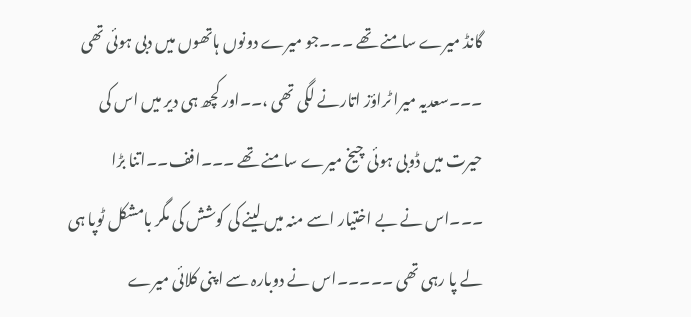گانڈ میرے سامنے تھے ۔۔۔جو میرے دونوں ہاتھوں میں دبی ہوئی تھی ۔۔۔سعدیہ میرا ٹراؤز اتارنے لگی تھی ،۔۔اور کچھ ہی دیر میں اس کی حیرت میں ڈوبی ہوئی چیخ میرے سامنے تھے ۔۔۔افف۔۔اتنا بڑا ۔۔۔اس نے بے اختیار اسے منہ میں لینے کی کوشش کی مگر بامشکل ٹوپا ہی لے پا رہی تھی ۔۔۔۔۔اس نے دوبارہ سے اپنی کلائی میرے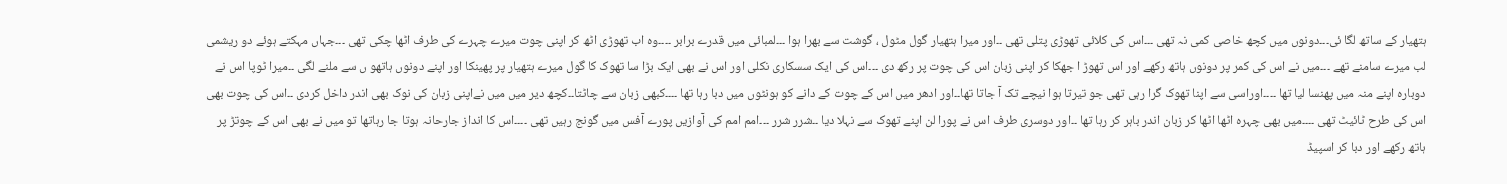ہتھیار کے ساتھ لگا ئی۔۔۔دونوں میں کچھ خاصی کمی نہ تھی ۔۔۔اس کی کلائی تھوڑی پتلی تھی ۔۔اور میرا ہتھیار گول مٹول ، گوشت سے بھرا ہوا ۔۔۔لمبائی میں قدرے برابر ۔۔۔۔وہ اب تھوڑی اٹھ کر اپنی چوت میرے چہرے کی طرف اٹھا چکی تھی ۔۔۔جہاں مہکتے ہوئے دو ریشمی لب میرے سامنے تھے ۔۔۔میں نے اس کی کمر پر دونوں ہاتھ رکھے اور اس تھوڑ ا جھکا کر اپنی زبان اس کی چوت پر رکھ دی ۔۔۔اس کی ایک سسکاری نکلی اور اس نے بھی ایک بڑا سا تھوک کا گول میرے ہتھیار پر پھینکا اور اپنے دونوں ہاتھو ں سے ملنے لگی ۔۔میرا ٹوپا اس نے دوبارہ اپنے منہ میں پھنسا لیا تھا ۔۔۔۔اوراسی سے اپنا تھوک گرا رہی تھی جو تیرتا ہوا نیچے تک آ جاتا تھا۔۔اور ادھر میں اس کے چوت کے دانے کو ہونٹوں میں دبا رہا تھا ۔۔۔۔کبھی زبان سے چاٹتا۔۔کچھ دیر میں میں نےاپنی زبان کی نوک بھی اندر داخل کردی ۔۔اس کی چوت بھی اس کی طرح ٹائیٹ تھی ۔۔۔۔میں بھی چہرہ اٹھا اٹھا کر زبان اندر باہر کر رہا تھا ۔۔اور دوسری طرف اس نے پورا لن اپنے تھوک سے نہلا دیا ۔۔شرر شرر ۔۔۔امم امم کی آوازیں پورے آفس میں گونج رہیں تھی ۔۔۔۔اس کا انداز جارحانہ ہوتا جا رہاتھا تو میں نے بھی اس کے چوتڑ پر ہاتھ رکھے اور دبا کر اسپیڈ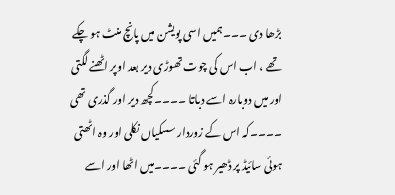بڑھا دی ۔۔۔ہمیں اسی پویشن میں پانچ منٹ ہو چکے تھے ، اب اس کی چوت تھوڑی دیر بعد اوپر اٹھنے لگتی اور میں دوبارہ اسے دباتا ۔۔۔۔کچھ دیر اور گذری تھی ۔۔۔۔کہ اس کے زوردار سسکیاں نکلی اور وہ اٹھتی ہوئی سائیڈ پر ڈھیر ہو گئی ۔۔۔۔میں اٹھا اور اسے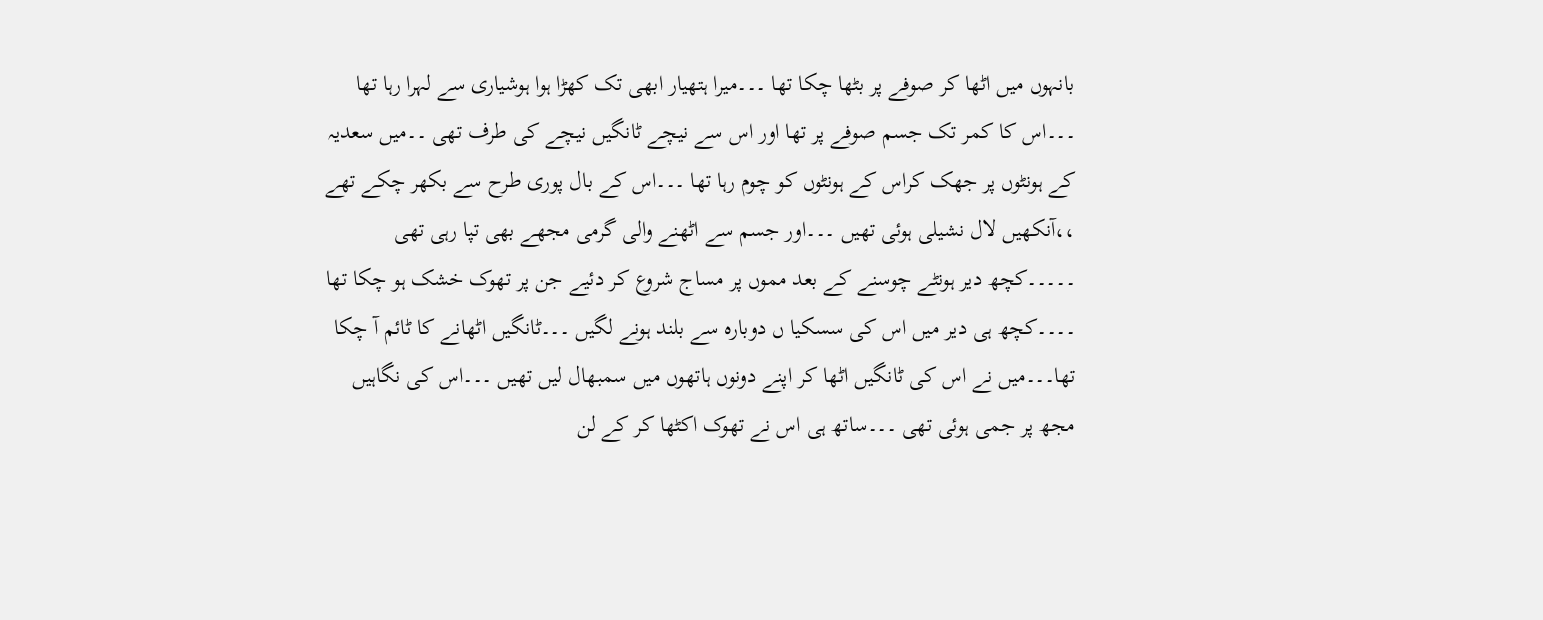بانہوں میں اٹھا کر صوفے پر بٹھا چکا تھا ۔۔۔میرا ہتھیار ابھی تک کھڑا ہوا ہوشیاری سے لہرا رہا تھا ۔۔۔اس کا کمر تک جسم صوفے پر تھا اور اس سے نیچے ٹانگیں نیچے کی طرف تھی ۔۔میں سعدیہ کے ہونٹوں پر جھک کراس کے ہونٹوں کو چوم رہا تھا ۔۔۔اس کے بال پوری طرح سے بکھر چکے تھے ،،آنکھیں لال نشیلی ہوئی تھیں ۔۔۔اور جسم سے اٹھنے والی گرمی مجھے بھی تپا رہی تھی ۔۔۔۔۔کچھ دیر ہونٹے چوسنے کے بعد مموں پر مساج شروع کر دئیے جن پر تھوک خشک ہو چکا تھا ۔۔۔۔کچھ ہی دیر میں اس کی سسکیا ں دوبارہ سے بلند ہونے لگیں ۔۔۔ٹانگیں اٹھانے کا ٹائم آ چکا تھا۔۔۔میں نے اس کی ٹانگیں اٹھا کر اپنے دونوں ہاتھوں میں سمبھال لیں تھیں ۔۔۔اس کی نگاہیں مجھ پر جمی ہوئی تھی ۔۔۔ساتھ ہی اس نے تھوک اکٹھا کر کے لن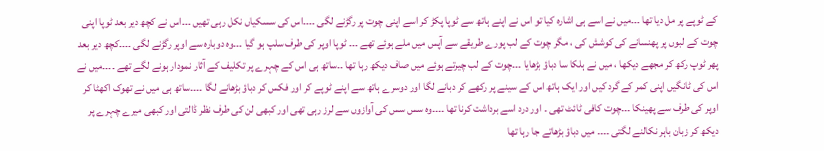کے ٹوپے پر مل دیا تھا ۔۔۔میں نے اسے ہی اشارہ کیا تو اس نے اپنے ہاتھ سے ٹوپا پکڑ کر اسے اپنی چوت پر رگڑنے لگی ۔۔۔۔اس کی سسکیاں نکل رہی تھیں ۔۔۔اس نے کچھ دیر بعد ٹوپا اپنی چوت کے لبوں پر پھنسانے کی کوشش کی ، مگر چوت کے لب پورے طریقے سے آپس میں ملے ہوئے تھے ۔۔۔ ٹوپا اوپر کی طرف سلپ ہو گیا ۔۔۔وہ دوبارہ سے اوپر رگڑنے لگی ۔۔۔۔کچھ دیر بعد پھر ٹوپ رکھ کر مجھے دیکھا ، میں نے ہلکا سا دباؤ بڑھایا ۔۔۔چوت کے لب چیرتے ہوئے میں صاف دیکھ رہا تھا ۔۔ساتھ ہی اس کے چہرے پر تکلیف کے آثار نمودار ہونے لگے تھے ۔۔۔۔میں نے اس کی ٹانگیں اپنی کمر کے گرد کیں اور ایک ہاتھ اس کے سینے پر رکھے کر دبانے لگا اور دوسرے ہاتھ سے اپنے ٹوپے کر اور فکس کر دباؤ بڑھانے لگا ۔۔۔۔ساتھ ہی میں نے تھوک اکھٹا کر اوپر کی طرف سے پھینکا ۔۔۔چوت کافی ٹائٹ تھی ۔ اور درد اسے برداشت کرنا تھا ۔۔۔۔وہ سس سس کی آوازوں سے لرز رہی تھی اور کبھی لن کی طرف نظر ڈالتی اور کبھی میرے چہرے پر دیکھ کر زبان باہر نکالنے لگتی ۔۔۔۔ میں دباؤ بڑھاتے جا رہا تھا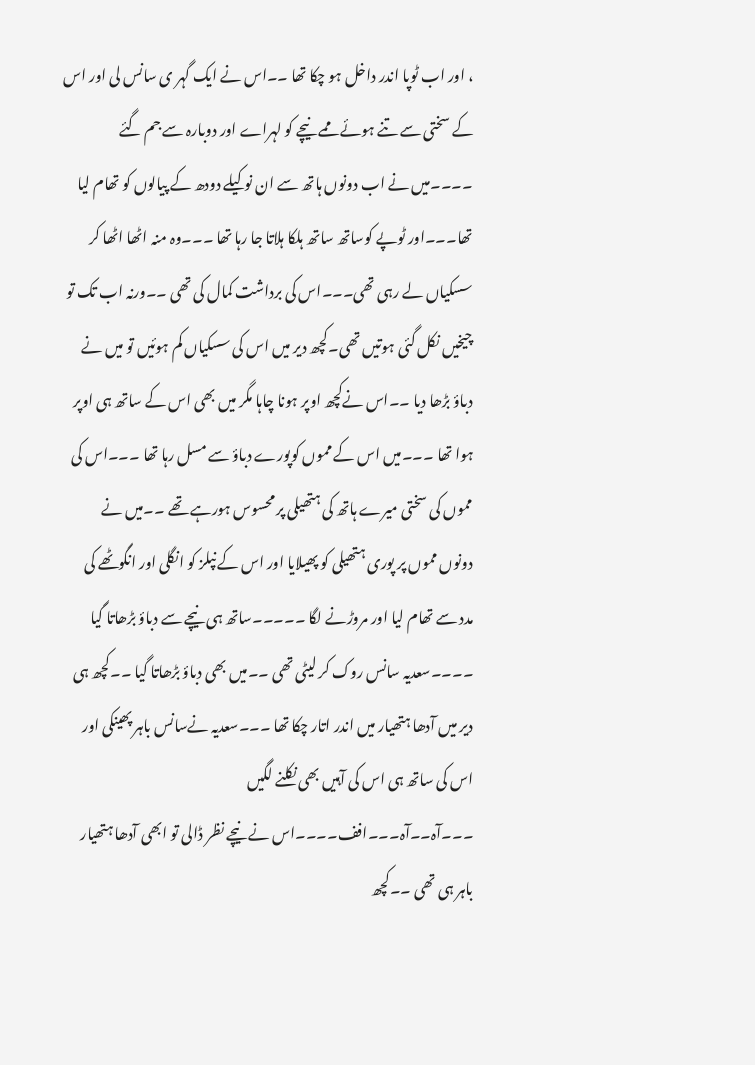، اور اب ٹوپا اندر داخل ہو چکا تھا ۔۔اس نے ایک گہر ی سانس لی اور اس کے سختی سے تنے ہوئے ممے نیچے کو لہراے اور دوبارہ سے جم گئے ۔۔۔۔میں نے اب دونوں ہاتھ سے ان نوکیلے دودھ کے پیالوں کو تھام لیا تھا۔۔۔اور ٹوپے کوساتھ ساتھ ہلکا ہلاتا جا رہا تھا ۔۔۔وہ منہ اٹھا اٹھا کر سسکیاں لے رہی تھی۔۔۔اس کی برداشت کمال کی تھی ۔۔ورنہ اب تک تو چیخیں نکل گئی ہوتیں تھی۔کچھ دیر میں اس کی سسکیاں کم ہوئیں تو میں نے دباؤ بڑھا دیا ۔۔اس نےکچھ اوپر ہونا چاہا مگر میں بھی اس کے ساتھ ہی اوپر ہوا تھا ۔۔۔میں اس کے مموں کوپورے دباؤ سے مسل رہا تھا ۔۔۔اس کی مموں کی سختی میرے ہاتھ کی ہتھیلی پر محسوس ہورہے تھے ۔۔میں نے دونوں مموں پر پوری ہتھیلی کو پھیلایا اور اس کے نپلز کو انگلی اور انگوٹھے کی مدد سے تھام لیا اور مروڑنے لگا ۔۔۔۔۔ساتھ ہی نیچے سے دباؤ بڑھاتا گیا ۔۔۔۔سعدیہ سانس روک کر لیٹی تھی ۔۔میں بھی دباؤ بڑھاتا گیا ۔۔کچھ ہی دیر میں آدھا ہتھیار میں اندر اتار چکا تھا ۔۔۔سعدیہ نےسانس باہر پھینکی اور اس کی ساتھ ہی اس کی آہیں بھی نکلنے لگیں ۔۔۔آہ۔۔آہ۔۔۔افف۔۔۔۔اس نے نیچے نظر ڈالی تو ابھی آدھا ہتھیار باہر ہی تھی ۔۔کچھ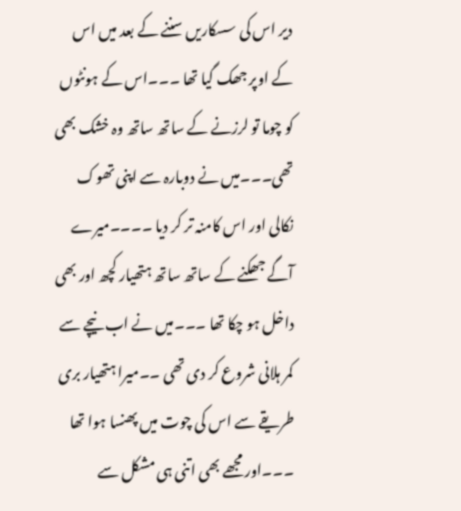دیر اس کی سسکاریں سننے کے بعد میں اس کے اوپر جھک گیا تھا ۔۔۔اس کے ہونٹوں کو چوما تو لرزنے کے ساتھ ساتھ وہ خشک بھی تھی۔۔۔میں نے دوبارہ سے اپنی تھوک نکالی اور اس کامنہ تر کر دیا ۔۔۔۔میرے آگے جھکنے کے ساتھ ساتھ ہتھیار کچھ اور بھی داخل ہو چکا تھا ۔۔۔میں نے اب نیچے سے کمر ہلانی شروع کر دی تھی ۔۔میرا ہتھیار بری طریقے سے اس کی چوت میں پھنسا ہوا تھا ۔۔۔اور مجھے بھی اتنی ہی مشکل سے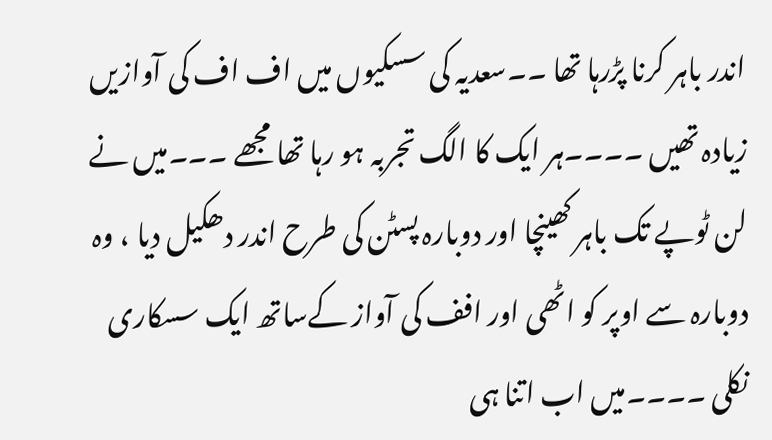اندر باہر کرنا پڑرہا تھا ۔۔سعدیہ کی سسکیوں میں اف اف کی آوازیں زیادہ تھیں ۔۔۔۔ہر ایک کا الگ تجربہ ہو رہا تھا مجھے ۔۔۔میں نے لن ٹوپے تک باہر کھینچا اور دوبارہ پسٹن کی طرح اندر دھکیل دیا ، وہ دوبارہ سے اوپر کو اٹھی اور افف کی آواز کےساتھ ایک سسکاری نکلی ۔۔۔۔میں اب اتنا ہی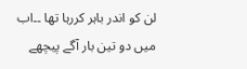لن کو اندر باہر کررہا تھا ۔۔اب میں دو تین بار آگے پیچھے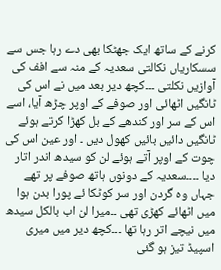کرنے کے ساتھ ایک جھٹکا بھی دے رہا جس سے سسکاریاں نکالتی سعدیہ کے منہ سے افف کی آوازیں نکلتی ۔۔۔کچھ دیر بعد میں نے اس کی ٹانگیں اٹھائی اور صوفے کے اوپر چڑھ آیا، اسے اس کے سر اور کندھے کے بل کھڑا کرتے ہوئے ٹانگیں دائیں بائیں کھول دیں ۔ اور عین اس کی چوت کے اوپر آتے ہوئے لن کو سیدھ اندر اتار دیا ۔۔۔۔سعدیہ کے دونوں ہاتھ صوفے پر تھے جہاں وہ گردن اور سر کوٹکا ئے پورا بدن ہوا میں اٹھائے کھڑی تھی ۔۔میرا لن اب بالکل سیدھ میں نیچے اتر رہا تھا ۔۔۔کچھ دیر میں میری اسپیڈ تیز ہو گئی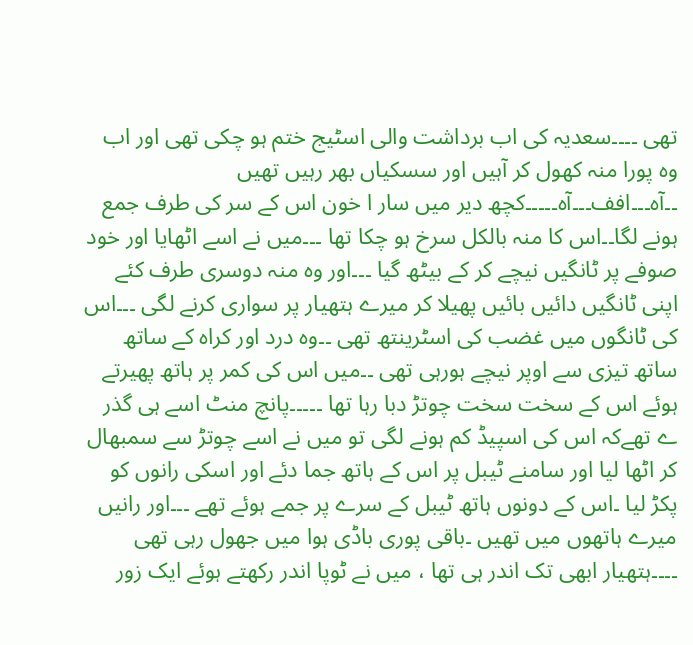تھی ۔۔۔۔سعدیہ کی اب برداشت والی اسٹیج ختم ہو چکی تھی اور اب وہ پورا منہ کھول کر آہیں اور سسکیاں بھر رہیں تھیں ۔۔آہ۔۔۔افف۔۔۔آہ۔۔۔۔۔کچھ دیر میں سار ا خون اس کے سر کی طرف جمع ہونے لگا۔۔اس کا منہ بالکل سرخ ہو چکا تھا ۔۔۔میں نے اسے اٹھایا اور خود صوفے پر ٹانگیں نیچے کر کے بیٹھ گیا ۔۔۔اور وہ منہ دوسری طرف کئے اپنی ٹانگیں دائیں بائیں پھیلا کر میرے ہتھیار پر سواری کرنے لگی ۔۔۔اس کی ٹانگوں میں غضب کی اسٹرینتھ تھی ۔۔وہ درد اور کراہ کے ساتھ ساتھ تیزی سے اوپر نیچے ہورہی تھی ۔۔میں اس کی کمر پر ہاتھ پھیرتے ہوئے اس کے سخت سخت چوتڑ دبا رہا تھا ۔۔۔۔۔پانچ منٹ اسے ہی گذر ے تھےکہ اس کی اسپیڈ کم ہونے لگی تو میں نے اسے چوتڑ سے سمبھال کر اٹھا لیا اور سامنے ٹیبل پر اس کے ہاتھ جما دئے اور اسکی رانوں کو پکڑ لیا ۔اس کے دونوں ہاتھ ٹیبل کے سرے پر جمے ہوئے تھے ۔۔۔اور رانیں میرے ہاتھوں میں تھیں ۔باقی پوری باڈی ہوا میں جھول رہی تھی ۔۔۔۔ہتھیار ابھی تک اندر ہی تھا ، میں نے ٹوپا اندر رکھتے ہوئے ایک زور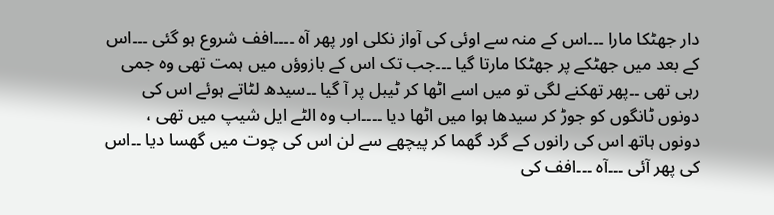دار جھٹکا مارا ۔۔۔اس کے منہ سے اوئی کی آواز نکلی اور پھر آہ ۔۔۔۔افف شروع ہو گئی ۔۔۔اس کے بعد میں جھٹکے پر جھٹکا مارتا گیا ۔۔۔جب تک اس کے بازوؤں میں ہمت تھی وہ جمی رہی تھی ۔۔پھر تھکنے لگی تو میں اسے اٹھا کر ٹیبل پر آ گیا ۔۔سیدھ لٹاتے ہوئے اس کی دونوں ٹانگوں کو جوڑ کر سیدھا ہوا میں اٹھا دیا ۔۔۔۔اب وہ الٹے ایل شیپ میں تھی ، دونوں ہاتھ اس کی رانوں کے گرد گھما کر پیچھے سے لن اس کی چوت میں گھسا دیا ۔۔اس کی پھر آئی ۔۔۔آہ ۔۔۔افف کی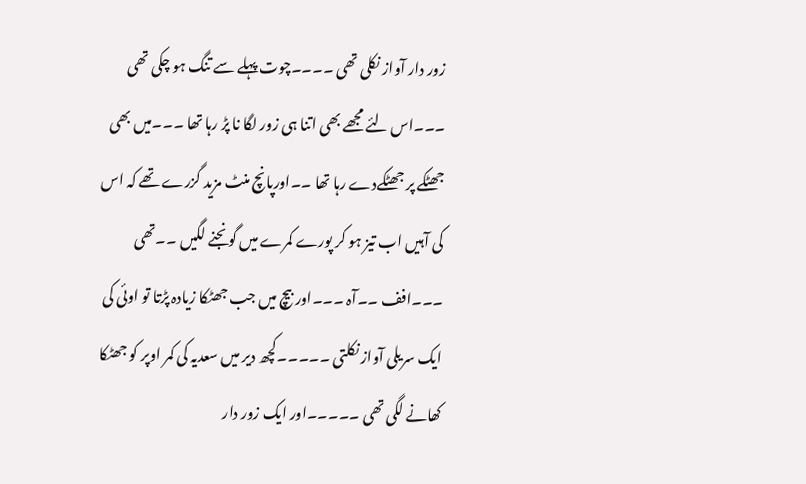زور دار آواز نکلی تھی ۔۔۔۔چوت پہلے سے تنگ ہو چکی تھی ۔۔۔اس لئے مجھے بھی اتنا ہی زور لگا نا پڑ رہا تھا ۔۔۔میں بھی جھٹکے پر جھٹکےدے رہا تھا ۔۔اورپانچ منٹ مزید گزرے تھے کہ اس کی آہیں اب تیز ہو کر پورے کمرے میں گونجنے لگیں ۔۔تھی ۔۔۔افف ۔۔آہ ۔۔۔اور بیچ میں جب جھٹکا زیادہ پڑتا تو اوئی کی ایک سریلی آواز نکلتی ۔۔۔۔۔کچھ دیر میں سعدیہ کی کمر اوپر کو جھٹکا کھانے لگی تھی ۔۔۔۔۔اور ایک زور دار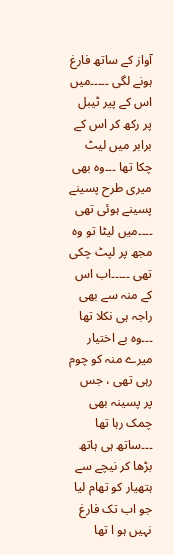آواز کے ساتھ فارغ ہونے لگی ۔۔۔۔۔میں اس کے پیر ٹیبل پر رکھ کر اس کے برابر میں لیٹ چکا تھا ۔۔۔وہ بھی میری طرح پسینے پسینے ہوئی تھی ۔۔۔۔میں لیٹا تو وہ مجھ پر لپٹ چکی تھی ۔۔۔۔۔اب اس کے منہ سے بھی راجہ ہی نکلا تھا ۔۔۔وہ بے اختیار میرے منہ کو چوم رہی تھی ، جس پر پسینہ بھی چمک رہا تھا ۔۔۔ساتھ ہی ہاتھ بڑھا کر نیچے سے ہتھیار کو تھام لیا جو اب تک فارغ نہیں ہو ا تھا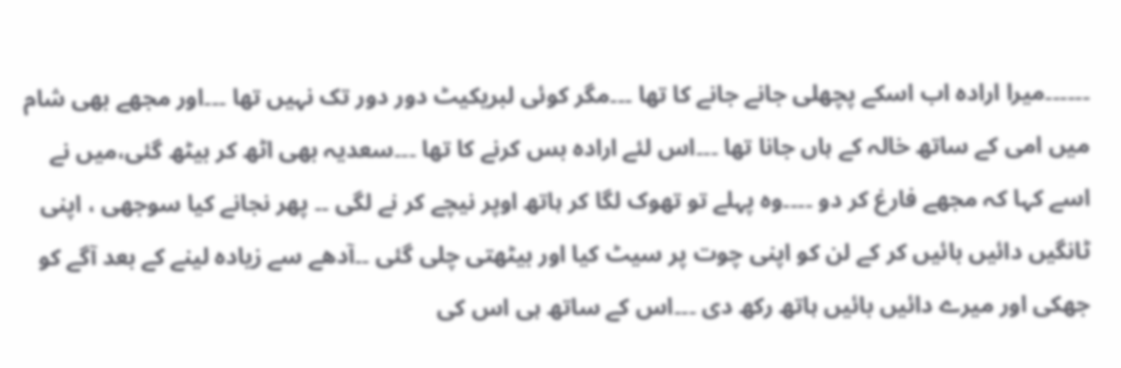۔۔۔۔۔۔میرا ارادہ اب اسکے پچھلی جانے جانے کا تھا ۔۔۔مگر کوئی لبریکیٹ دور دور تک نہیں تھا ۔۔۔اور مجھے بھی شام میں امی کے ساتھ خالہ کے ہاں جانا تھا ۔۔۔اس لئے ارادہ بس کرنے کا تھا ۔۔۔سعدیہ بھی اٹھ کر بیٹھ گئی،میں نے اسے کہا کہ مجھے فارغ کر دو ۔۔۔۔وہ پہلے تو تھوک لگا کر ہاتھ اوپر نیچے کر نے لگی ۔۔ پھر نجانے کیا سوجھی ، اپنی ٹانگیں دائیں بائیں کر کے لن کو اپنی چوت پر سیٹ کیا اور بیٹھتی چلی گئی ۔۔آدھے سے زیادہ لینے کے بعد آگے کو جھکی اور میرے دائیں بائیں ہاتھ رکھ دی ۔۔۔اس کے ساتھ ہی اس کی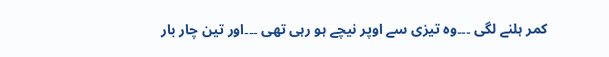کمر ہلنے لگی ۔۔۔وہ تیزی سے اوپر نیچے ہو رہی تھی ۔۔۔اور تین چار بار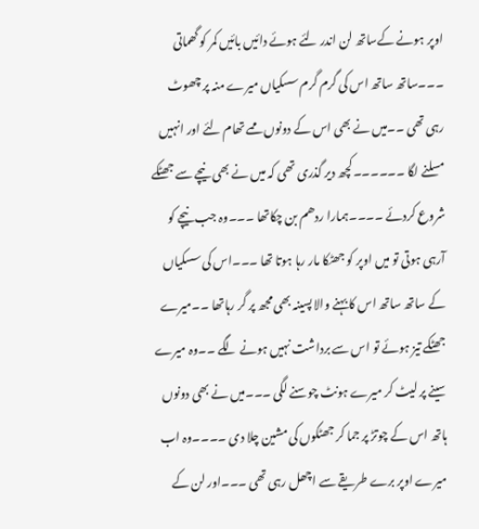اوپر ہونے کےساتھ لن اندر لئے ہوئے دائیں بائیں کمر کو گھماتی ۔۔۔ساتھ ساتھ اس کی گرم گرم سسکیاں میرے منہ پر چھوٹ رہی تھی ۔۔میں نے بھی اس کے دونوں ممے تھام لئے اور انہیں مسلنے لگا ۔۔۔۔۔۔کچھ دیر گذری تھی کہ میں نے بھی نیچے سے جھٹکے شروع کردئے ۔۔۔۔ہمارا ردھم بن چکاتھا ۔۔۔وہ جب نیچے کو آرہی ہوتی تو میں اوپر کو جھٹکا مار رہا ہوتا تھا ۔۔۔اس کی سسکیاں کے ساتھ ساتھ اس کا بہنے والا پسینہ بھی مجھ پر گر رہاتھا ۔۔میرے جھٹکے تیز ہوئے تو اس سے برداشت نہیں ہونے لگے ۔۔وہ میرے سینے پر لیٹ کر میرے ہونٹ چوسنے لگی ۔۔۔میں نے بھی دونوں ہاتھ اس کے چوتڑ پر جما کر جھٹکوں کی مشین چلا دی ۔۔۔۔وہ اب میرے اوپر برے طریقے سے اچھل رہی تھی ۔۔۔اور لن کے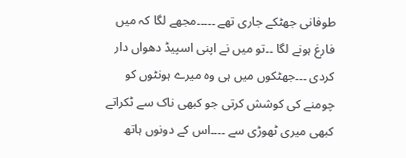طوفانی جھٹکے جاری تھے ۔۔۔۔۔مجھے لگا کہ میں فارغ ہونے لگا ۔۔تو میں نے اپنی اسپیڈ دھواں دار کردی ۔۔۔جھٹکوں میں ہی وہ میرے ہونٹوں کو چومنے کی کوشش کرتی جو کبھی ناک سے ٹکراتے کبھی میری ٹھوڑی سے ۔۔۔۔اس کے دونوں ہاتھ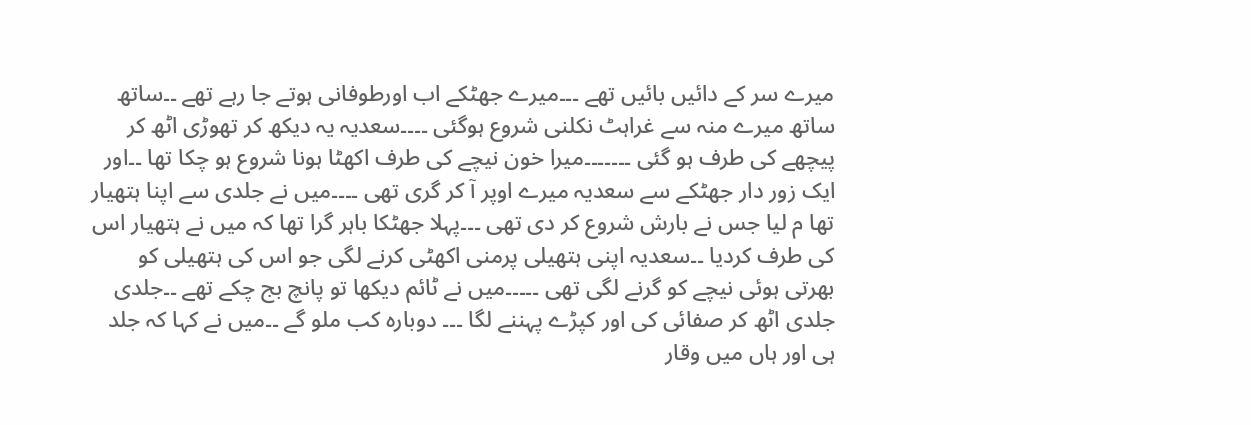میرے سر کے دائیں بائیں تھے ۔۔۔میرے جھٹکے اب اورطوفانی ہوتے جا رہے تھے ۔۔ساتھ ساتھ میرے منہ سے غراہٹ نکلنی شروع ہوگئی ۔۔۔۔سعدیہ یہ دیکھ کر تھوڑی اٹھ کر پیچھے کی طرف ہو گئی ۔۔۔۔۔۔۔میرا خون نیچے کی طرف اکھٹا ہونا شروع ہو چکا تھا ۔۔اور ایک زور دار جھٹکے سے سعدیہ میرے اوپر آ کر گری تھی ۔۔۔۔میں نے جلدی سے اپنا ہتھیار تھا م لیا جس نے بارش شروع کر دی تھی ۔۔۔پہلا جھٹکا باہر گرا تھا کہ میں نے ہتھیار اس کی طرف کردیا ۔۔سعدیہ اپنی ہتھیلی پرمنی اکھٹی کرنے لگی جو اس کی ہتھیلی کو بھرتی ہوئی نیچے کو گرنے لگی تھی ۔۔۔۔۔میں نے ٹائم دیکھا تو پانچ بج چکے تھے ۔۔جلدی جلدی اٹھ کر صفائی کی اور کپڑے پہننے لگا ۔۔۔ دوبارہ کب ملو گے ۔۔میں نے کہا کہ جلد ہی اور ہاں میں وقار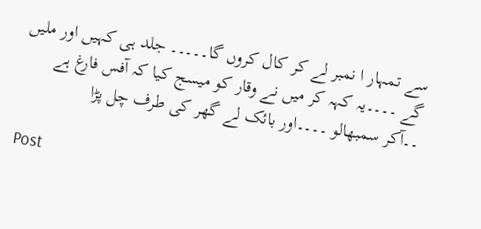سے تمہار ا نمبر لے کر کال کروں گا۔۔۔۔۔ جلد ہی کہیں اور ملیں گے ۔۔۔۔یہ کہہ کر میں نے وقار کو میسج کیا کہ آفس فارغ ہے ۔۔آکر سمبھالو ۔۔۔۔اور بائک لے گھر کی طرف چل پڑا

Post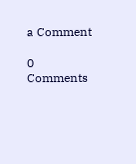a Comment

0 Comments